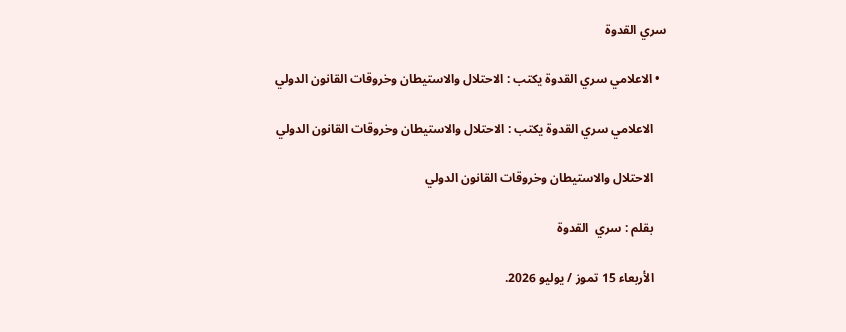سري القدوة

  • الاعلامي سري القدوة يكتب : الاحتلال والاستيطان وخروقات القانون الدولي

    الاعلامي سري القدوة يكتب : الاحتلال والاستيطان وخروقات القانون الدولي

    الاحتلال والاستيطان وخروقات القانون الدولي

    بقلم : سري  القدوة

    الأربعاء 15 تموز / يوليو 2026.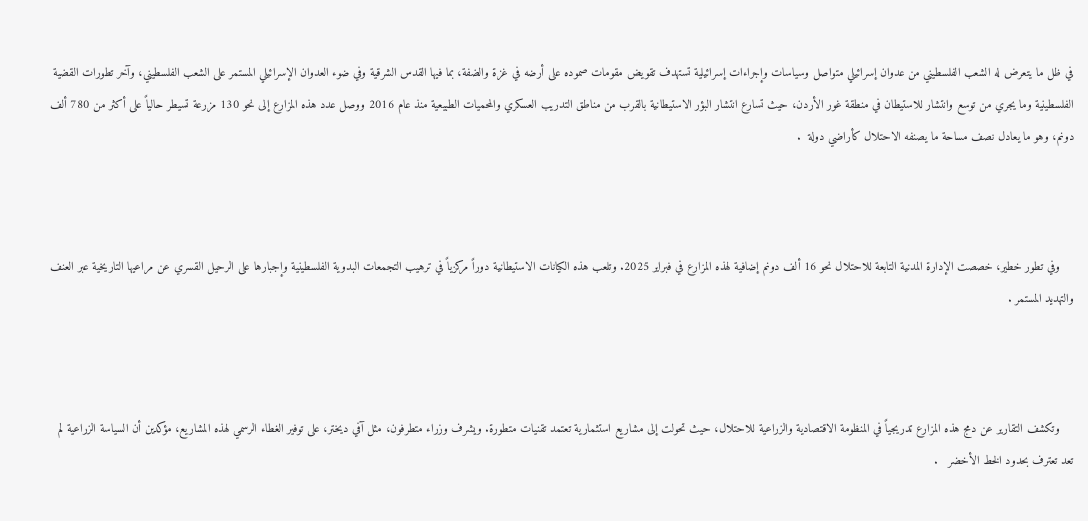في ظل ما يتعرض له الشعب الفلسطيني من عدوان إسرائيلي متواصل وسياسات وإجراءات إسرائيلية تستهدف تقويض مقومات صموده على أرضه في غزة والضفة، بما فيها القدس الشرقية وفي ضوء العدوان الإسرائيلي المستمر على الشعب الفلسطيني، وآخر تطورات القضية الفلسطينية وما يجري من توسع وانتشار للاستيطان في منطقة غور الأردن، حيث تسارع انتشار البؤر الاستيطانية بالقرب من مناطق التدريب العسكري والمحميات الطبيعية منذ عام 2016 ووصل عدد هذه المزارع إلى نحو 130 مزرعة تسيطر حالياً على أكثر من 780 ألف دونم، وهو ما يعادل نصف مساحة ما يصنفه الاحتلال كأراضي دولة  .



    وفي تطور خطير، خصصت الإدارة المدنية التابعة للاحتلال نحو 16 ألف دونم إضافية لهذه المزارع في فبراير 2025. وتلعب هذه الكيانات الاستيطانية دوراً مركزياً في ترهيب التجمعات البدوية الفلسطينية وإجبارها على الرحيل القسري عن مراعيها التاريخية عبر العنف والتهديد المستمر .



    وتكشف التقارير عن دمج هذه المزارع تدريجياً في المنظومة الاقتصادية والزراعية للاحتلال، حيث تحولت إلى مشاريع استثمارية تعتمد تقنيات متطورة. ويشرف وزراء متطرفون، مثل آفي ديختر، على توفير الغطاء الرسمي لهذه المشاريع، مؤكدين أن السياسة الزراعية لم تعد تعترف بحدود الخط الأخضر   .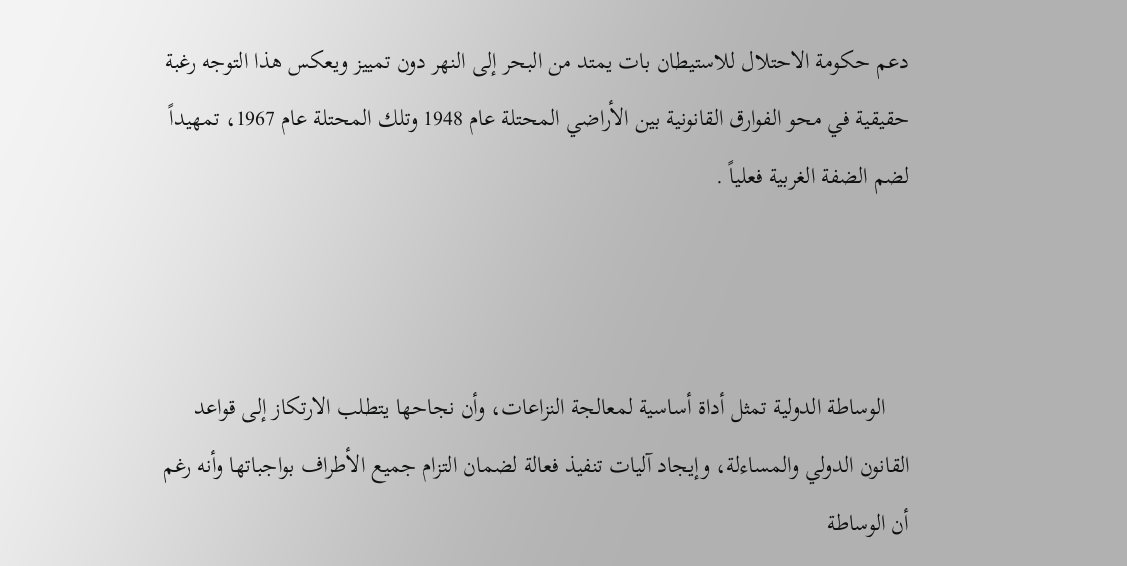دعم حكومة الاحتلال للاستيطان بات يمتد من البحر إلى النهر دون تمييز ويعكس هذا التوجه رغبة حقيقية في محو الفوارق القانونية بين الأراضي المحتلة عام 1948 وتلك المحتلة عام 1967، تمهيداً لضم الضفة الغربية فعلياً .



    الوساطة الدولية تمثل أداة أساسية لمعالجة النزاعات، وأن نجاحها يتطلب الارتكاز إلى قواعد القانون الدولي والمساءلة، وإيجاد آليات تنفيذ فعالة لضمان التزام جميع الأطراف بواجباتها وأنه رغم أن الوساطة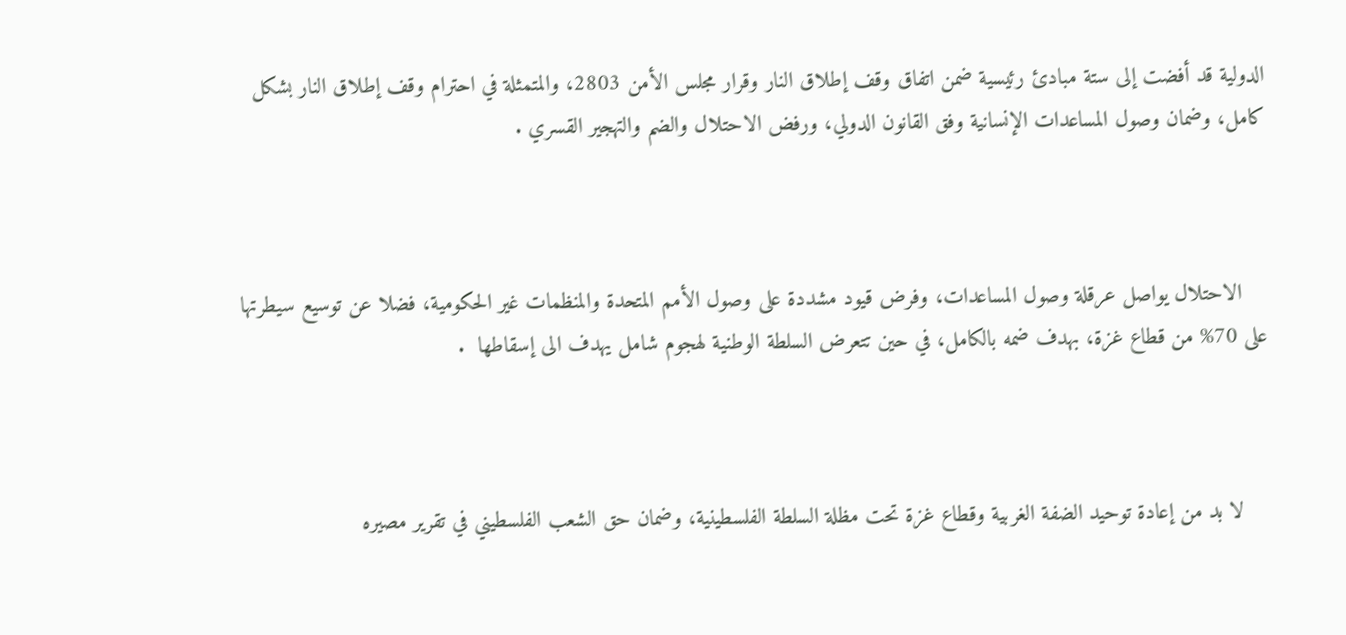الدولية قد أفضت إلى ستة مبادئ رئيسية ضمن اتفاق وقف إطلاق النار وقرار مجلس الأمن 2803، والمتمثلة في احترام وقف إطلاق النار بشكل كامل، وضمان وصول المساعدات الإنسانية وفق القانون الدولي، ورفض الاحتلال والضم والتهجير القسري .



    الاحتلال يواصل عرقلة وصول المساعدات، وفرض قيود مشددة على وصول الأمم المتحدة والمنظمات غير الحكومية، فضلا عن توسيع سيطرتها على 70% من قطاع غزة، بهدف ضمه بالكامل، في حين تتعرض السلطة الوطنية لهجوم شامل يهدف الى إسقاطها  .



    لا بد من إعادة توحيد الضفة الغربية وقطاع غزة تحت مظلة السلطة الفلسطينية، وضمان حق الشعب الفلسطيني في تقرير مصيره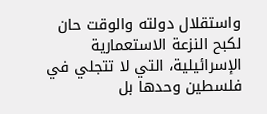واستقلال دولته والوقت حان لكبح النزعة الاستعمارية الإسرائيلية، التي لا تتجلي في فلسطين وحدها بل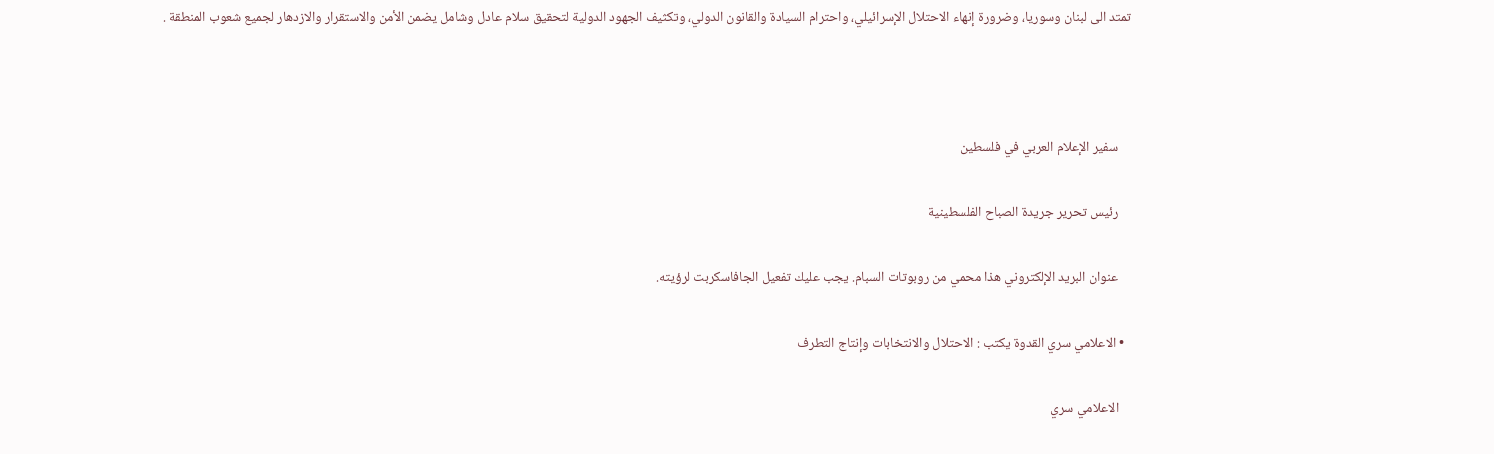تمتد الى لبنان وسوريا، وضرورة إنهاء الاحتلال الإسرائيلي، واحترام السيادة والقانون الدولي، وتكثيف الجهود الدولية لتحقيق سلام عادل وشامل يضمن الأمن والاستقرار والازدهار لجميع شعوب المنطقة .



    سفير الإعلام العربي في فلسطين

    رئيس تحرير جريدة الصباح الفلسطينية

    عنوان البريد الإلكتروني هذا محمي من روبوتات السبام. يجب عليك تفعيل الجافاسكربت لرؤيته.

  • الاعلامي سري القدوة يكتب : الاحتلال والانتخابات وإنتاج التطرف

    الاعلامي سري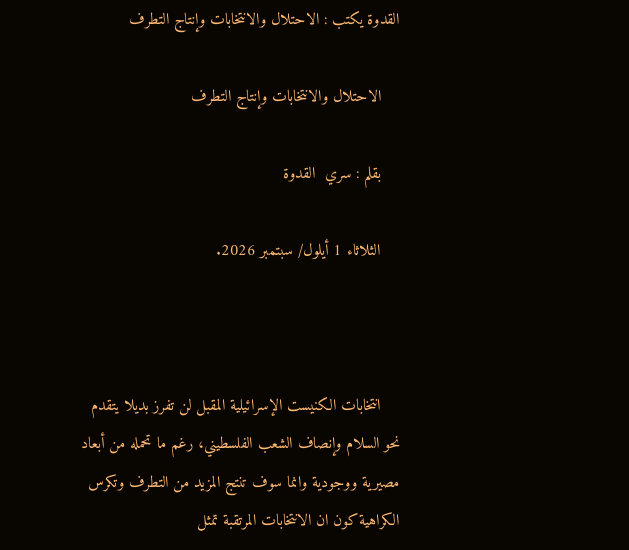القدوة يكتب : الاحتلال والانتخابات وإنتاج التطرف

    الاحتلال والانتخابات وإنتاج التطرف

    بقلم : سري  القدوة

    الثلاثاء 1 أيلول/ سبتمبر 2026.



    انتخابات الكنيست الإسرائيلية المقبل لن تفرز بديلا يتقدم نحو السلام وإنصاف الشعب الفلسطيني، رغم ما تحمله من أبعاد مصيرية ووجودية وانما سوف تنتج المزيد من التطرف وتكرس الكراهية كون ان الانتخابات المرتقبة تمثل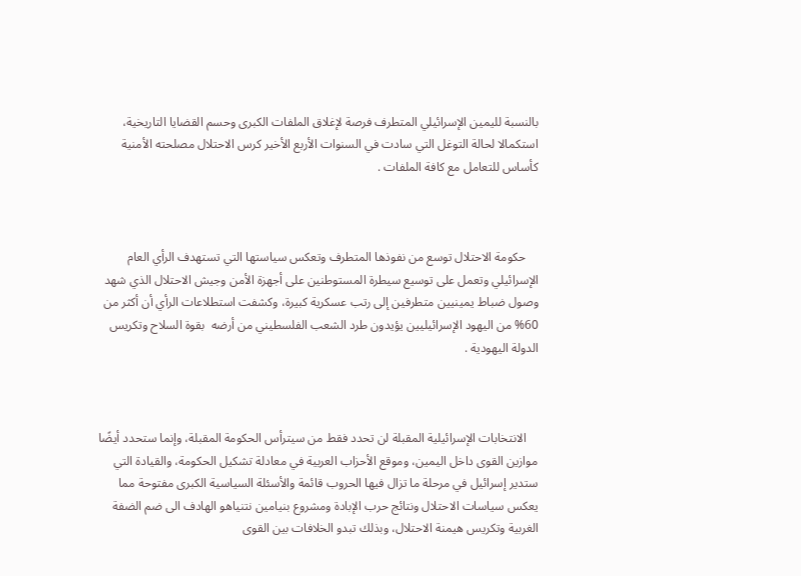بالنسبة لليمين الإسرائيلي المتطرف فرصة لإغلاق الملفات الكبرى وحسم القضايا التاريخية، استكمالا لحالة التوغل التي سادت في السنوات الأربع الأخير كرس الاحتلال مصلحته الأمنية كأساس للتعامل مع كافة الملفات .



    حكومة الاحتلال توسع من نفوذها المتطرف وتعكس سياستها التي تستهدف الرأي العام الإسرائيلي وتعمل على توسيع سيطرة المستوطنين على أجهزة الأمن وجيش الاحتلال الذي شهد وصول ضباط يمينيين متطرفين إلى رتب عسكرية كبيرة، وكشفت استطلاعات الرأي أن أكثر من 60% من اليهود الإسرائيليين يؤيدون طرد الشعب الفلسطيني من أرضه  بقوة السلاح وتكريس الدولة اليهودية .



    الانتخابات الإسرائيلية المقبلة لن تحدد فقط من سيترأس الحكومة المقبلة، وإنما ستحدد أيضًا موازين القوى داخل اليمين، وموقع الأحزاب العربية في معادلة تشكيل الحكومة، والقيادة التي ستدير إسرائيل في مرحلة ما تزال فيها الحروب قائمة والأسئلة السياسية الكبرى مفتوحة مما يعكس سياسات الاحتلال ونتائج حرب الإبادة ومشروع بنيامين نتنياهو الهادف الى ضم الضفة الغربية وتكريس هيمنة الاحتلال، وبذلك تبدو الخلافات بين القوى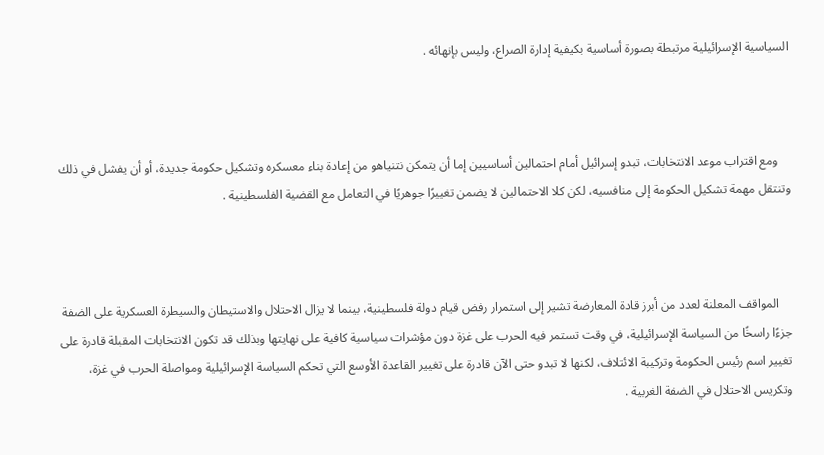السياسية الإسرائيلية مرتبطة بصورة أساسية بكيفية إدارة الصراع، وليس بإنهائه .



    ومع اقتراب موعد الانتخابات، تبدو إسرائيل أمام احتمالين أساسيين إما أن يتمكن نتنياهو من إعادة بناء معسكره وتشكيل حكومة جديدة، أو أن يفشل في ذلك وتنتقل مهمة تشكيل الحكومة إلى منافسيه، لكن كلا الاحتمالين لا يضمن تغييرًا جوهريًا في التعامل مع القضية الفلسطينية .



    المواقف المعلنة لعدد من أبرز قادة المعارضة تشير إلى استمرار رفض قيام دولة فلسطينية، بينما لا يزال الاحتلال والاستيطان والسيطرة العسكرية على الضفة جزءًا راسخًا من السياسة الإسرائيلية، في وقت تستمر فيه الحرب على غزة دون مؤشرات سياسية كافية على نهايتها وبذلك قد تكون الانتخابات المقبلة قادرة على تغيير اسم رئيس الحكومة وتركيبة الائتلاف، لكنها لا تبدو حتى الآن قادرة على تغيير القاعدة الأوسع التي تحكم السياسة الإسرائيلية ومواصلة الحرب في غزة، وتكريس الاحتلال في الضفة الغربية .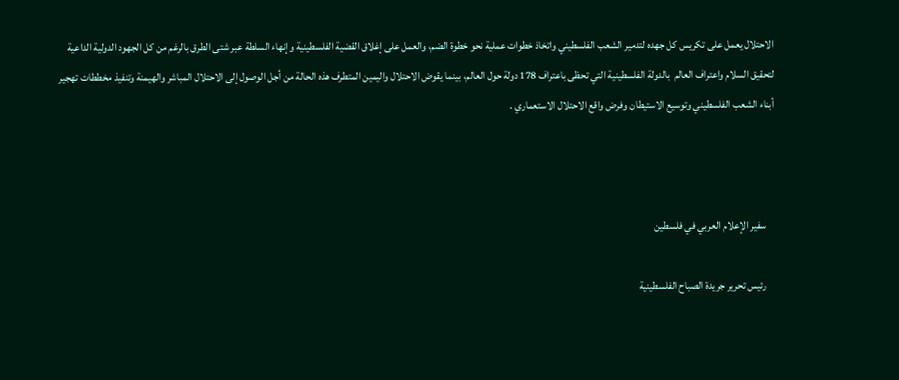الاحتلال يعمل على تكريس كل جهده لتدمير الشعب الفلسطيني واتخاذ خطوات عملية نحو خطوة الضم، والعمل على إغلاق القضية الفلسطينية وإنهاء السلطة عبر شتى الطرق بالرغم من كل الجهود الدولية الداعية لتحقيق السلام واعتراف العالم  بالدولة الفلسطينية التي تحظى باعتراف 178 دولة حول العالم، بينما يقوض الاحتلال واليمين المتطرف هذه الحالة من أجل الوصول إلى الاحتلال المباشر والهيمنة وتنفيذ مخططات تهجير أبناء الشعب الفلسطيني وتوسيع الاستيطان وفرض واقع الاحتلال الاستعماري .



    سفير الإعلام العربي في فلسطين

    رئيس تحرير جريدة الصباح الفلسطينية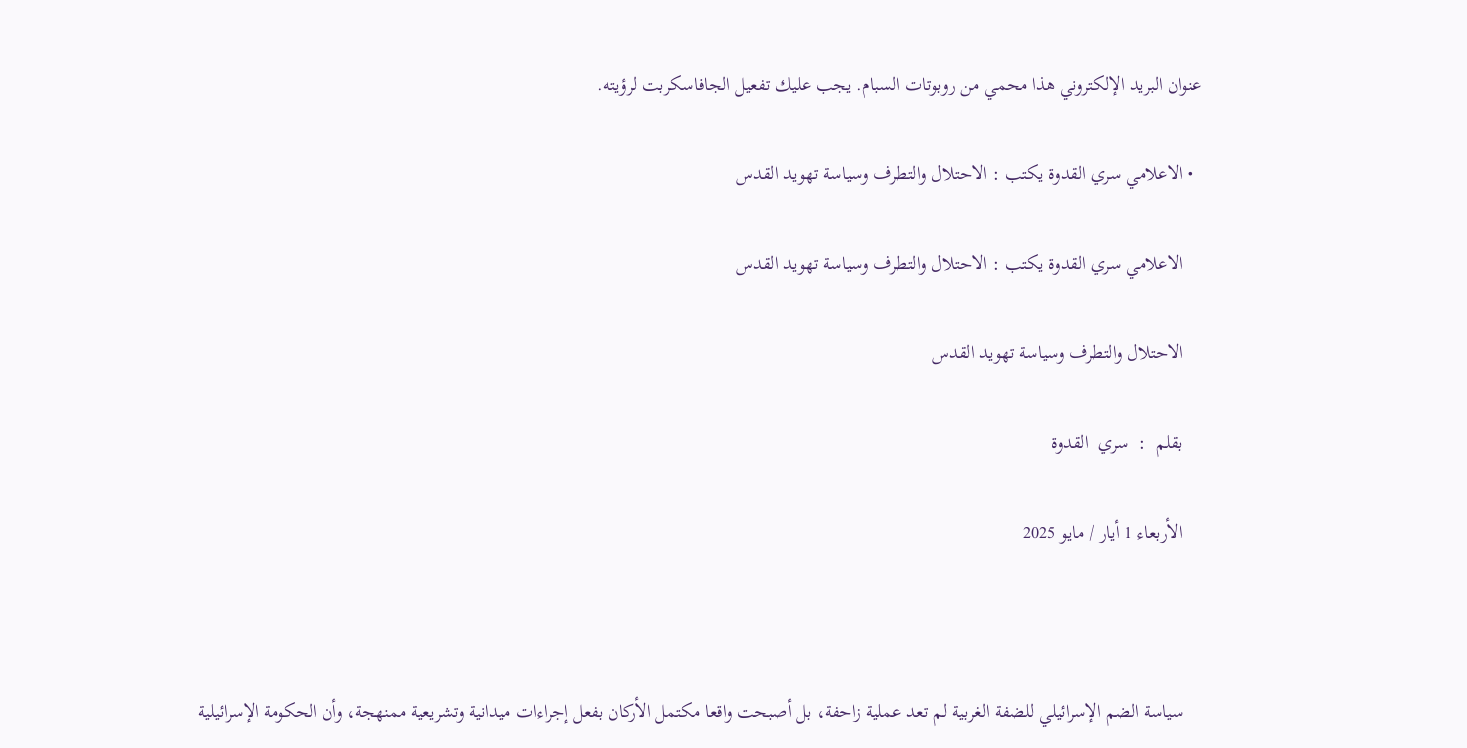عنوان البريد الإلكتروني هذا محمي من روبوتات السبام. يجب عليك تفعيل الجافاسكربت لرؤيته.

  • الاعلامي سري القدوة يكتب : الاحتلال والتطرف وسياسة تهويد القدس

    الاعلامي سري القدوة يكتب : الاحتلال والتطرف وسياسة تهويد القدس

    الاحتلال والتطرف وسياسة تهويد القدس

    بقلم  :  سري  القدوة

    الأربعاء 1 أيار / مايو 2025



    سياسة الضم الإسرائيلي للضفة الغربية لم تعد عملية زاحفة، بل أصبحت واقعا مكتمل الأركان بفعل إجراءات ميدانية وتشريعية ممنهجة، وأن الحكومة الإسرائيلية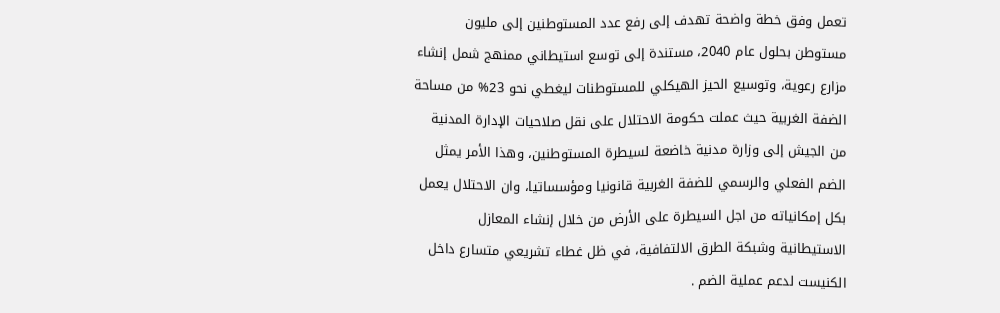تعمل وفق خطة واضحة تهدف إلى رفع عدد المستوطنين إلى مليون مستوطن بحلول عام 2040، مستندة إلى توسع استيطاني ممنهج شمل إنشاء مزارع رعوية، وتوسيع الحيز الهيكلي للمستوطنات ليغطي نحو 23% من مساحة الضفة الغربية حيث عملت حكومة الاحتلال على نقل صلاحيات الإدارة المدنية من الجيش إلى وزارة مدنية خاضعة لسيطرة المستوطنين، وهذا الأمر يمثل الضم الفعلي والرسمي للضفة الغربية قانونيا ومؤسساتيا، وان الاحتلال يعمل بكل إمكانياته من اجل السيطرة على الأرض من خلال إنشاء المعازل الاستيطانية وشبكة الطرق الالتفافية، في ظل غطاء تشريعي متسارع داخل الكنيست لدعم عملية الضم .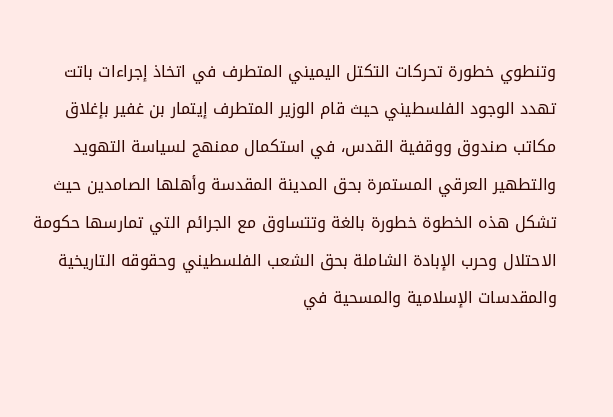وتنطوي خطورة تحركات التكتل اليميني المتطرف في اتخاذ إجراءات باتت تهدد الوجود الفلسطيني حيث قام الوزير المتطرف إيتمار بن غفير بإغلاق مكاتب صندوق ووقفية القدس، في استكمال ممنهج لسياسة التهويد والتطهير العرقي المستمرة بحق المدينة المقدسة وأهلها الصامدين حيث تشكل هذه الخطوة خطورة بالغة وتتساوق مع الجرائم التي تمارسها حكومة الاحتلال وحرب الإبادة الشاملة بحق الشعب الفلسطيني وحقوقه التاريخية والمقدسات الإسلامية والمسحية في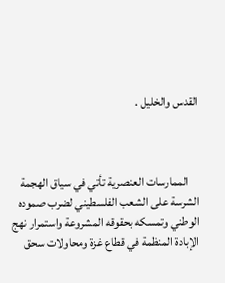القدس والخليل .



    الممارسات العنصرية تأتي في سياق الهجمة الشرسة على الشعب الفلسطيني لضرب صموده الوطني وتمسكه بحقوقه المشروعة واستمرار نهج الإبادة المنظمة في قطاع غزة ومحاولات سحق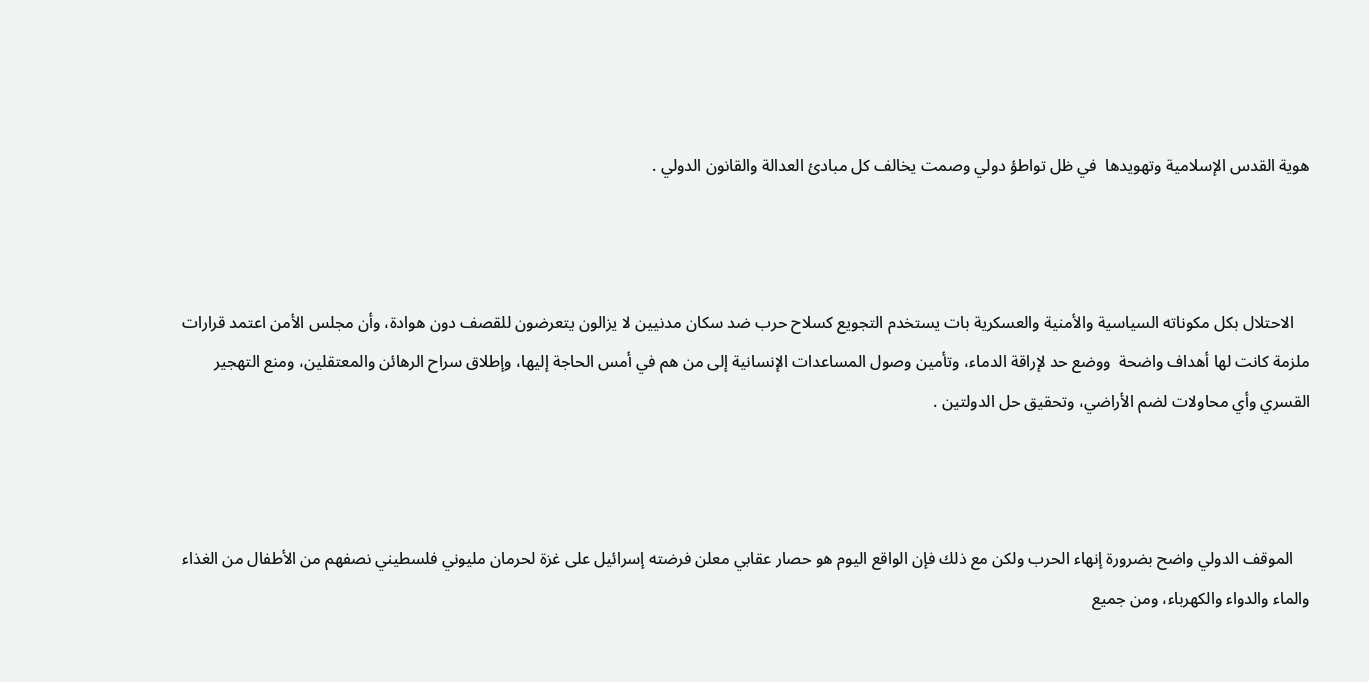هوية القدس الإسلامية وتهويدها  في ظل تواطؤ دولي وصمت يخالف كل مبادئ العدالة والقانون الدولي .



    الاحتلال بكل مكوناته السياسية والأمنية والعسكرية بات يستخدم التجويع كسلاح حرب ضد سكان مدنيين لا يزالون يتعرضون للقصف دون هوادة، وأن مجلس الأمن اعتمد قرارات ملزمة كانت لها أهداف واضحة  ووضع حد لإراقة الدماء، وتأمين وصول المساعدات الإنسانية إلى من هم في أمس الحاجة إليها، وإطلاق سراح الرهائن والمعتقلين، ومنع التهجير القسري وأي محاولات لضم الأراضي، وتحقيق حل الدولتين .



    الموقف الدولي واضح بضرورة إنهاء الحرب ولكن مع ذلك فإن الواقع اليوم هو حصار عقابي معلن فرضته إسرائيل على غزة لحرمان مليوني فلسطيني نصفهم من الأطفال من الغذاء والماء والدواء والكهرباء، ومن جميع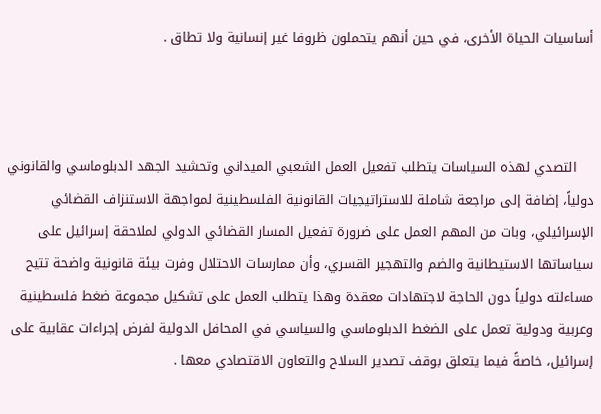أساسيات الحياة الأخرى، في حين أنهم يتحملون ظروفا غير إنسانية ولا تطاق .



    التصدي لهذه السياسات يتطلب تفعيل العمل الشعبي الميداني وتحشيد الجهد الدبلوماسي والقانوني دولياً، إضافة إلى مراجعة شاملة للاستراتيجيات القانونية الفلسطينية لمواجهة الاستنزاف القضائي الإسرائيلي، وبات من المهم العمل على ضرورة تفعيل المسار القضائي الدولي لملاحقة إسرائيل على سياساتها الاستيطانية والضم والتهجير القسري، وأن ممارسات الاحتلال وفرت بيئة قانونية واضحة تتيح مساءلته دولياً دون الحاجة لاجتهادات معقدة وهذا يتطلب العمل على تشكيل مجموعة ضغط فلسطينية وعربية ودولية تعمل على الضغط الدبلوماسي والسياسي في المحافل الدولية لفرض إجراءات عقابية على إسرائيل، خاصةً فيما يتعلق بوقف تصدير السلاح والتعاون الاقتصادي معها .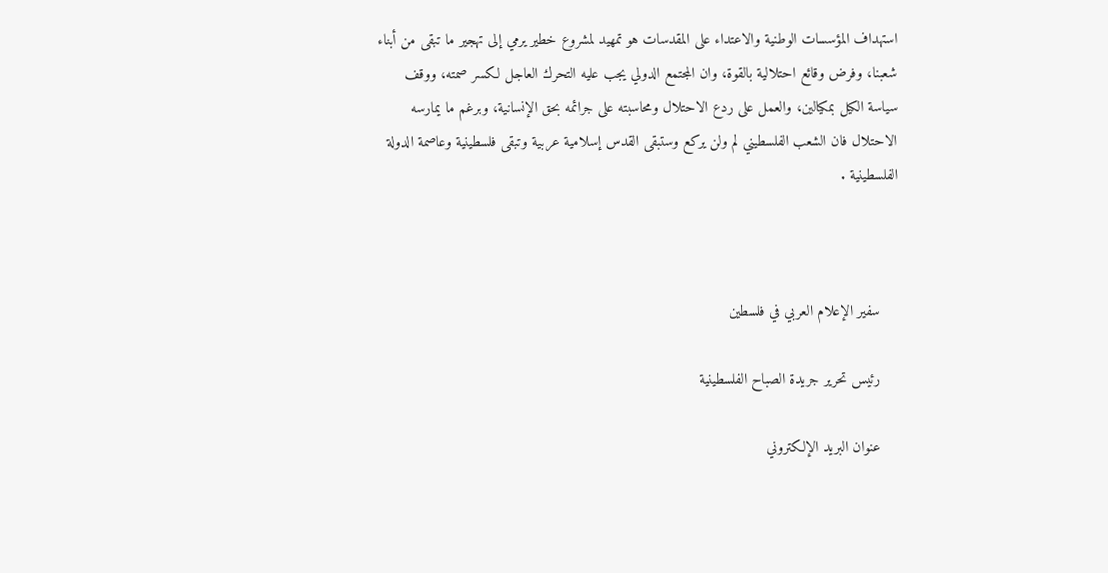استهداف المؤسسات الوطنية والاعتداء على المقدسات هو تمهيد لمشروع خطير يرمي إلى تهجير ما تبقى من أبناء شعبنا، وفرض وقائع احتلالية بالقوة، وان المجتمع الدولي يجب عليه التحرك العاجل لكسر صمته، ووقف سياسة الكيل بمكيالين، والعمل على ردع الاحتلال ومحاسبته على جرائمه بحق الإنسانية، وبرغم ما يمارسه الاحتلال فان الشعب الفلسطيني لم ولن يركع وستبقى القدس إسلامية عربية وتبقى فلسطينية وعاصمة الدولة الفلسطينية .



    سفير الإعلام العربي في فلسطين

    رئيس تحرير جريدة الصباح الفلسطينية

    عنوان البريد الإلكتروني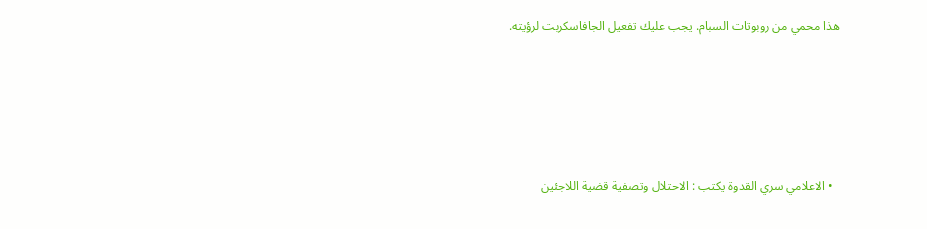هذا محمي من روبوتات السبام. يجب عليك تفعيل الجافاسكربت لرؤيته.





  • الاعلامي سري القدوة يكتب : الاحتلال وتصفية قضية اللاجئين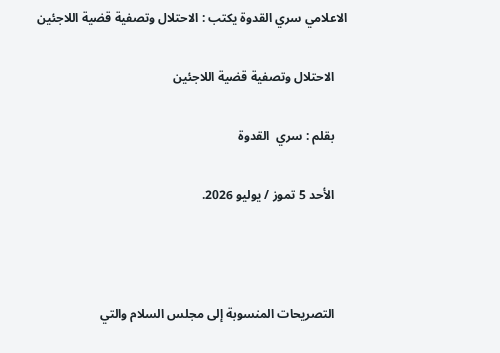الاعلامي سري القدوة يكتب : الاحتلال وتصفية قضية اللاجئين

    الاحتلال وتصفية قضية اللاجئين

    بقلم : سري  القدوة

    الأحد 5 تموز / يوليو 2026.



    التصريحات المنسوبة إلى مجلس السلام والتي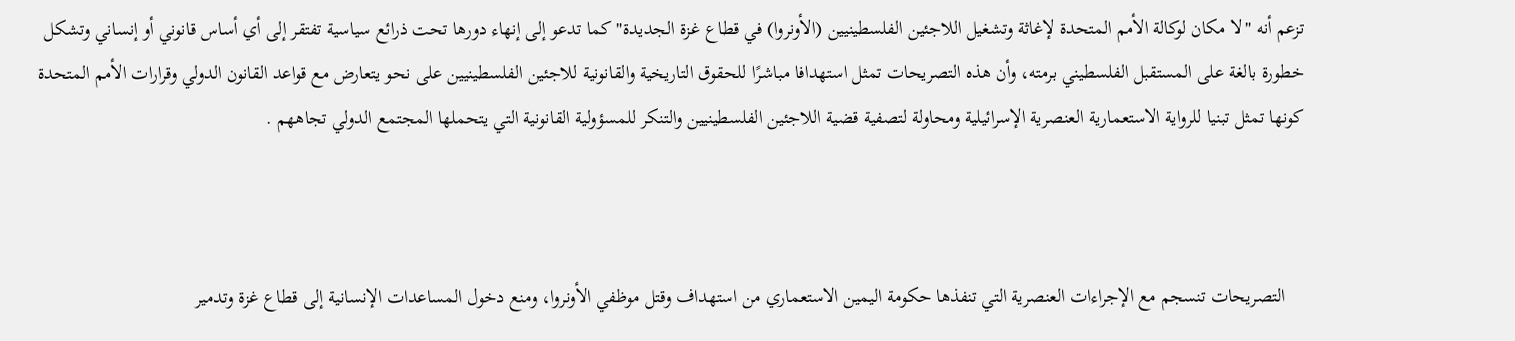تزعم أنه "لا مكان لوكالة الأمم المتحدة لإغاثة وتشغيل اللاجئين الفلسطينيين (الأونروا) في قطاع غزة الجديدة" كما تدعو إلى إنهاء دورها تحت ذرائع سياسية تفتقر إلى أي أساس قانوني أو إنساني وتشكل خطورة بالغة على المستقبل الفلسطيني برمته، وأن هذه التصريحات تمثل استهدافا مباشرًا للحقوق التاريخية والقانونية للاجئين الفلسطينيين على نحو يتعارض مع قواعد القانون الدولي وقرارات الأمم المتحدة كونها تمثل تبنيا للرواية الاستعمارية العنصرية الإسرائيلية ومحاولة لتصفية قضية اللاجئين الفلسطينيين والتنكر للمسؤولية القانونية التي يتحملها المجتمع الدولي تجاههم .



    التصريحات تنسجم مع الإجراءات العنصرية التي تنفذها حكومة اليمين الاستعماري من استهداف وقتل موظفي الأونروا، ومنع دخول المساعدات الإنسانية إلى قطاع غزة وتدمير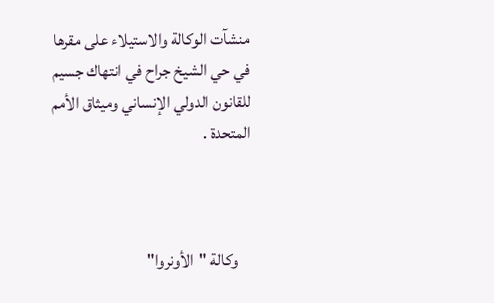منشآت الوكالة والاستيلاء على مقرها في حي الشيخ جراح في انتهاك جسيم للقانون الدولي الإنساني وميثاق الأمم المتحدة .



    وكالة "الأونروا"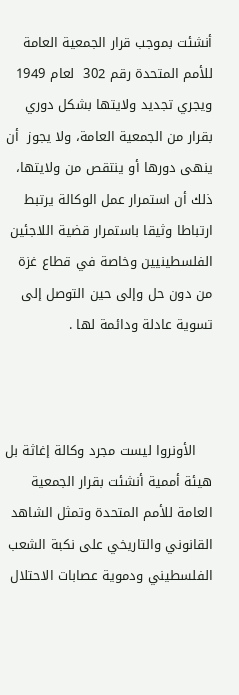أنشئت بموجب قرار الجمعية العامة للأمم المتحدة رقم 302  لعام 1949 ويجري تجديد ولايتها بشكل دوري بقرار من الجمعية العامة، ولا يجوز  أن ينهى دورها أو ينتقص من ولايتها، ذلك أن استمرار عمل الوكالة يرتبط ارتباطا وثيقا باستمرار قضية اللاجئين الفلسطينيين وخاصة في قطاع غزة من دون حل وإلى حين التوصل إلى تسوية عادلة ودائمة لها .



    الأونروا ليست مجرد وكالة إغاثة بل هيئة أممية أنشئت بقرار الجمعية العامة للأمم المتحدة وتمثل الشاهد القانوني والتاريخي على نكبة الشعب الفلسطيني ودموية عصابات الاحتلال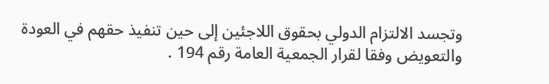وتجسد الالتزام الدولي بحقوق اللاجئين إلى حين تنفيذ حقهم في العودة والتعويض وفقا لقرار الجمعية العامة رقم 194 .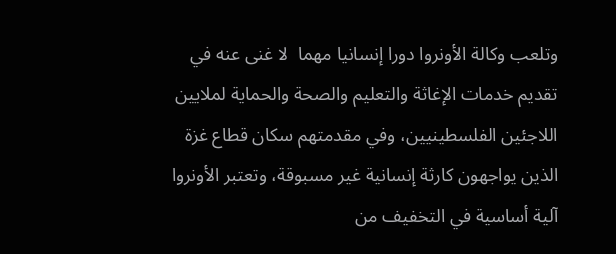وتلعب وكالة الأونروا دورا إنسانيا مهما  لا غنى عنه في تقديم خدمات الإغاثة والتعليم والصحة والحماية لملايين اللاجئين الفلسطينيين، وفي مقدمتهم سكان قطاع غزة الذين يواجهون كارثة إنسانية غير مسبوقة، وتعتبر الأونروا آلية أساسية في التخفيف من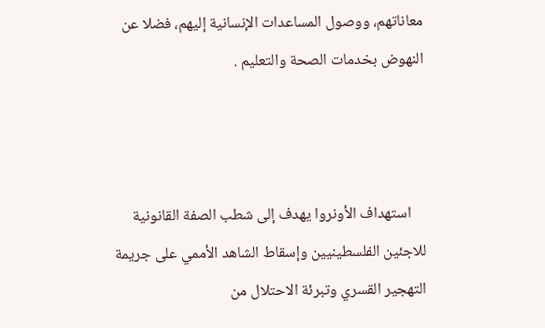معاناتهم، ووصول المساعدات الإنسانية إليهم، فضلا عن النهوض بخدمات الصحة والتعليم .



    استهداف الأونروا يهدف إلى شطب الصفة القانونية للاجئين الفلسطينيين وإسقاط الشاهد الأممي على جريمة التهجير القسري وتبرئة الاحتلال من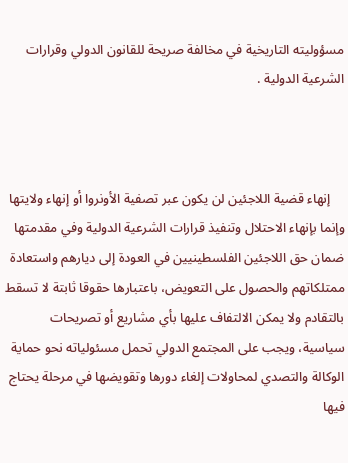مسؤوليته التاريخية في مخالفة صريحة للقانون الدولي وقرارات الشرعية الدولية .



    إنهاء قضية اللاجئين لن يكون عبر تصفية الأونروا أو إنهاء ولايتها وإنما بإنهاء الاحتلال وتنفيذ قرارات الشرعية الدولية وفي مقدمتها ضمان حق اللاجئين الفلسطينيين في العودة إلى ديارهم واستعادة ممتلكاتهم والحصول على التعويض، باعتبارها حقوقا ثابتة لا تسقط بالتقادم ولا يمكن الالتفاف عليها بأي مشاريع أو تصريحات سياسية، ويجب على المجتمع الدولي تحمل مسئولياته نحو حماية الوكالة والتصدي لمحاولات إلغاء دورها وتقويضها في مرحلة يحتاج فيها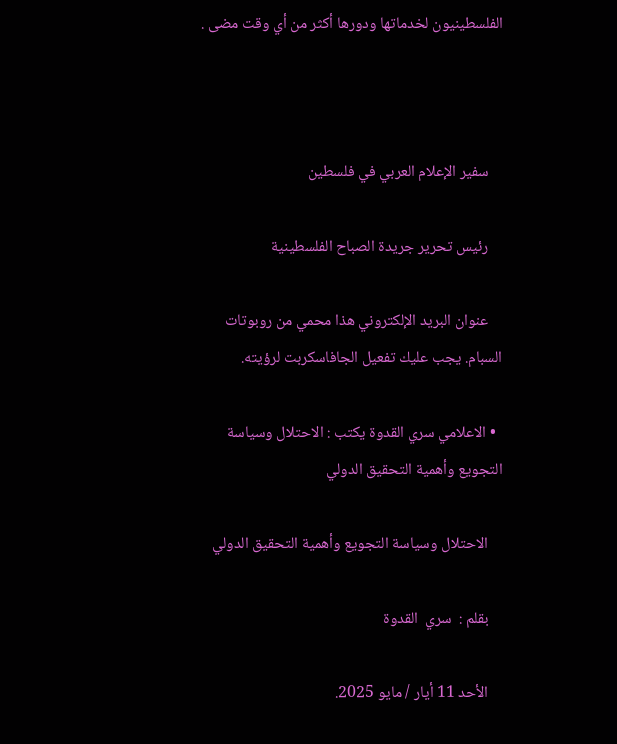الفلسطينيون لخدماتها ودورها أكثر من أي وقت مضى .



    سفير الإعلام العربي في فلسطين

    رئيس تحرير جريدة الصباح الفلسطينية

    عنوان البريد الإلكتروني هذا محمي من روبوتات السبام. يجب عليك تفعيل الجافاسكربت لرؤيته.

  • الاعلامي سري القدوة يكتب : الاحتلال وسياسة التجويع وأهمية التحقيق الدولي

    الاحتلال وسياسة التجويع وأهمية التحقيق الدولي

    بقلم :  سري  القدوة

    الأحد 11 أيار / مايو 2025.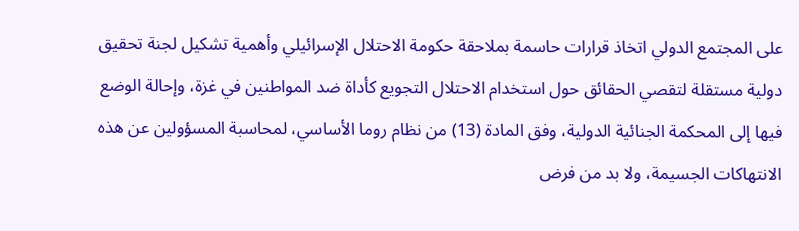على المجتمع الدولي اتخاذ قرارات حاسمة بملاحقة حكومة الاحتلال الإسرائيلي وأهمية تشكيل لجنة تحقيق دولية مستقلة لتقصي الحقائق حول استخدام الاحتلال التجويع كأداة ضد المواطنين في غزة، وإحالة الوضع فيها إلى المحكمة الجنائية الدولية، وفق المادة (13) من نظام روما الأساسي، لمحاسبة المسؤولين عن هذه الانتهاكات الجسيمة، ولا بد من فرض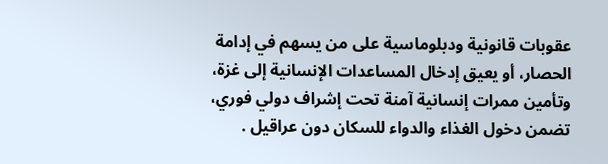عقوبات قانونية ودبلوماسية على من يسهم في إدامة الحصار، أو يعيق إدخال المساعدات الإنسانية إلى غزة، وتأمين ممرات إنسانية آمنة تحت إشراف دولي فوري، تضمن دخول الغذاء والدواء للسكان دون عراقيل .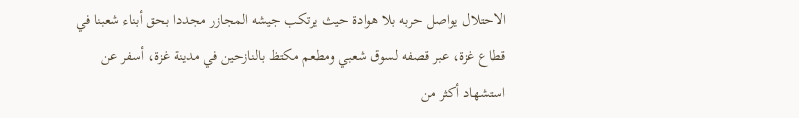الاحتلال يواصل حربه بلا هوادة حيث يرتكب جيشه المجازر مجددا بحق أبناء شعبنا في قطاع غزة، عبر قصفه لسوق شعبي ومطعم مكتظ بالنازحين في مدينة غزة، أسفر عن استشهاد أكثر من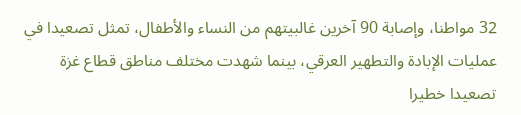32 مواطنا، وإصابة 90 آخرين غالبيتهم من النساء والأطفال، تمثل تصعيدا في عمليات الإبادة والتطهير العرقي، بينما شهدت مختلف مناطق قطاع غزة تصعيدا خطيرا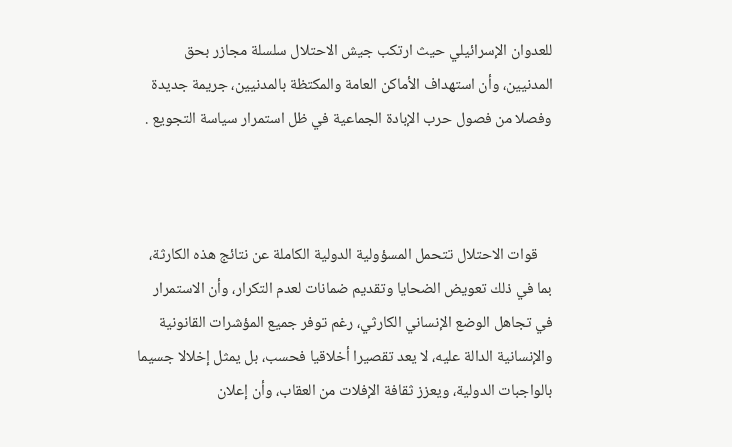للعدوان الإسرائيلي حيث ارتكب جيش الاحتلال سلسلة مجازر بحق المدنيين، وأن استهداف الأماكن العامة والمكتظة بالمدنيين، جريمة جديدة وفصلا من فصول حرب الإبادة الجماعية في ظل استمرار سياسة التجويع .



    قوات الاحتلال تتحمل المسؤولية الدولية الكاملة عن نتائج هذه الكارثة، بما في ذلك تعويض الضحايا وتقديم ضمانات لعدم التكرار، وأن الاستمرار في تجاهل الوضع الإنساني الكارثي، رغم توفر جميع المؤشرات القانونية والإنسانية الدالة عليه، لا يعد تقصيرا أخلاقيا فحسب، بل يمثل إخلالا جسيما بالواجبات الدولية، ويعزز ثقافة الإفلات من العقاب، وأن إعلان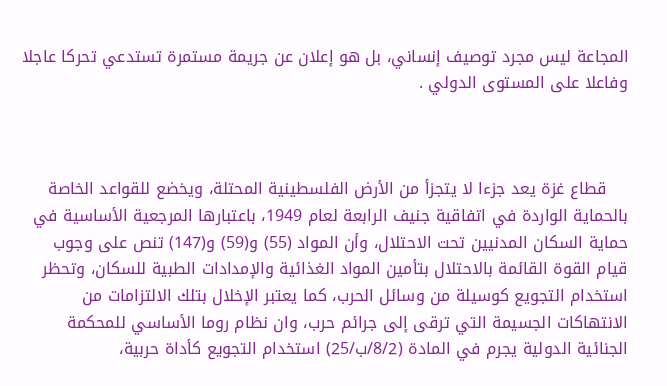المجاعة ليس مجرد توصيف إنساني، بل هو إعلان عن جريمة مستمرة تستدعي تحركا عاجلا وفاعلا على المستوى الدولي .



    قطاع غزة يعد جزءا لا يتجزأ من الأرض الفلسطينية المحتلة، ويخضع للقواعد الخاصة بالحماية الواردة في اتفاقية جنيف الرابعة لعام 1949، باعتبارها المرجعية الأساسية في حماية السكان المدنيين تحت الاحتلال، وأن المواد (55) و(59) و(147) تنص على وجوب قيام القوة القائمة بالاحتلال بتأمين المواد الغذائية والإمدادات الطبية للسكان، وتحظر استخدام التجويع كوسيلة من وسائل الحرب، كما يعتبر الإخلال بتلك الالتزامات من الانتهاكات الجسيمة التي ترقى إلى جرائم حرب، وان نظام روما الأساسي للمحكمة الجنائية الدولية يجرم في المادة (8/2/ب/25) استخدام التجويع كأداة حربية،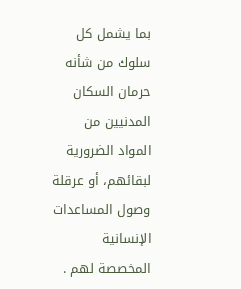بما يشمل كل سلوك من شأنه حرمان السكان المدنيين من المواد الضرورية لبقائهم، أو عرقلة وصول المساعدات الإنسانية المخصصة لهم .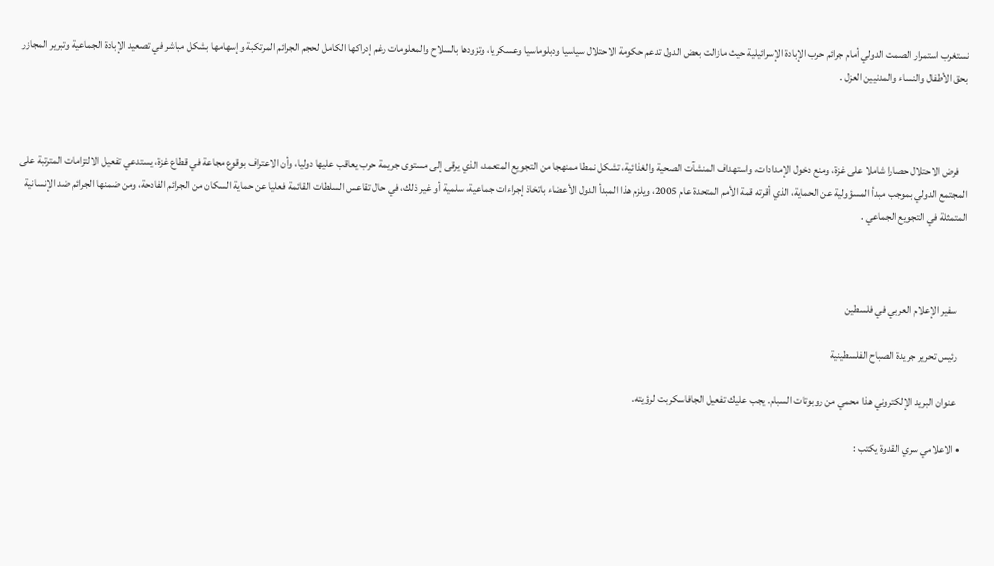نستغرب استمرار الصمت الدولي أمام جرائم حرب الإبادة الإسرائيلية حيث مازالت بعض الدول تدعم حكومة الاحتلال سياسيا ودبلوماسيا وعسكريا، وتزودها بالسلاح والمعلومات رغم إدراكها الكامل لحجم الجرائم المرتكبة وإسهامها بشكل مباشر في تصعيد الإبادة الجماعية وتبرير المجازر بحق الأطفال والنساء والمدنيين العزل .



    فرض الاحتلال حصارا شاملا على غزة، ومنع دخول الإمدادات، واستهداف المنشآت الصحية والغذائية، تشكل نمطا ممنهجا من التجويع المتعمد، الذي يرقى إلى مستوى جريمة حرب يعاقب عليها دوليا، وأن الاعتراف بوقوع مجاعة في قطاع غزة، يستدعي تفعيل الالتزامات المترتبة على المجتمع الدولي بموجب مبدأ المسؤولية عن الحماية، الذي أقرته قمة الأمم المتحدة عام 2005، ويلزم هذا المبدأ الدول الأعضاء باتخاذ إجراءات جماعية، سلمية أو غير ذلك، في حال تقاعس السلطات القائمة فعليا عن حماية السكان من الجرائم الفادحة، ومن ضمنها الجرائم ضد الإنسانية المتمثلة في التجويع الجماعي .



    سفير الإعلام العربي في فلسطين

    رئيس تحرير جريدة الصباح الفلسطينية

    عنوان البريد الإلكتروني هذا محمي من روبوتات السبام. يجب عليك تفعيل الجافاسكربت لرؤيته.

  • الاعلامي سري القدوة يكتب :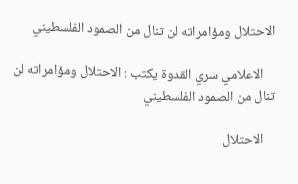الاحتلال ومؤامراته لن تنال من الصمود الفلسطيني

    الاعلامي سري القدوة يكتب : الاحتلال ومؤامراته لن تنال من الصمود الفلسطيني

    الاحتلال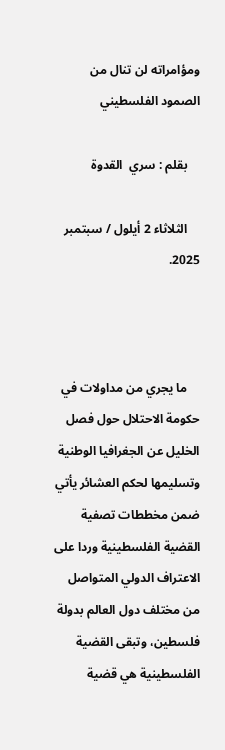ومؤامراته لن تنال من الصمود الفلسطيني

    بقلم : سري  القدوة

    الثلاثاء 2 أيلول / سبتمبر 2025.



    ما يجري من مداولات في حكومة الاحتلال حول فصل الخليل عن الجغرافيا الوطنية وتسليمها لحكم العشائر يأتي ضمن مخططات تصفية القضية الفلسطينية وردا على الاعتراف الدولي المتواصل من مختلف دول العالم بدولة فلسطين، وتبقى القضية الفلسطينية هي قضية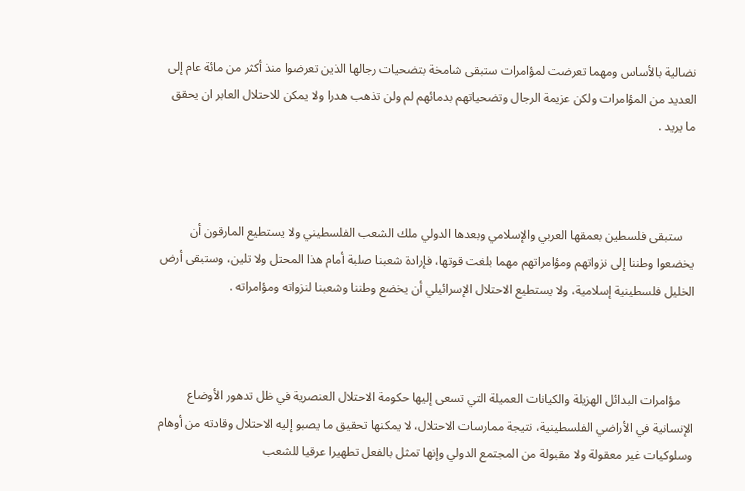نضالية بالأساس ومهما تعرضت لمؤامرات ستبقى شامخة بتضحيات رجالها الذين تعرضوا منذ أكثر من مائة عام إلى العديد من المؤامرات ولكن عزيمة الرجال وتضحياتهم بدمائهم لم ولن تذهب هدرا ولا يمكن للاحتلال العابر ان يحقق ما يريد .



    ستبقى فلسطين بعمقها العربي والإسلامي وبعدها الدولي ملك الشعب الفلسطيني ولا يستطيع المارقون أن يخضعوا وطننا إلى نزواتهم ومؤامراتهم مهما بلغت قوتها، فإرادة شعبنا صلبة أمام هذا المحتل ولا تلين، وستبقى أرض الخليل فلسطينية إسلامية، ولا يستطيع الاحتلال الإسرائيلي أن يخضع وطننا وشعبنا لنزواته ومؤامراته .



    مؤامرات البدائل الهزيلة والكيانات العميلة التي تسعى إليها حكومة الاحتلال العنصرية في ظل تدهور الأوضاع الإنسانية في الأراضي الفلسطينية، نتيجة ممارسات الاحتلال، لا يمكنها تحقيق ما يصبو إليه الاحتلال وقادته من أوهام وسلوكيات غير معقولة ولا مقبولة من المجتمع الدولي وإنها تمثل بالفعل تطهيرا عرقيا للشعب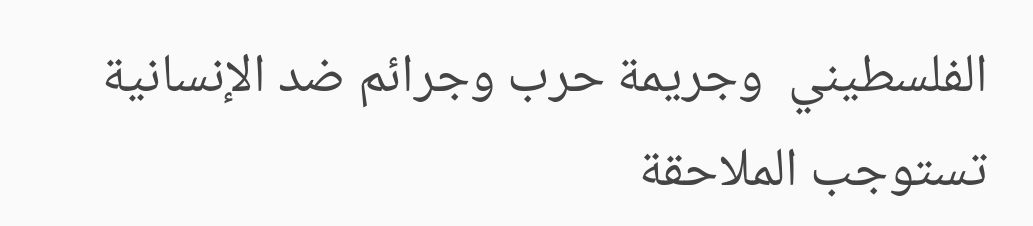الفلسطيني  وجريمة حرب وجرائم ضد الإنسانية تستوجب الملاحقة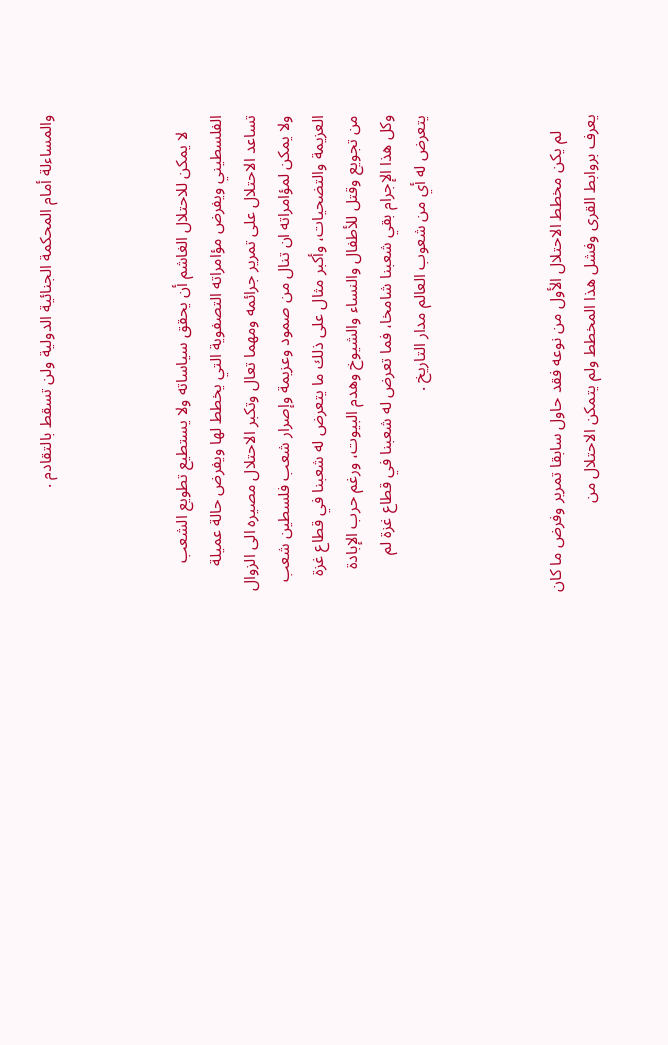والمساءلة أمام المحكمة الجنائية الدولية ولن تسقط بالتقادم .



    لا يمكن للاحتلال الغاشم أن يحقق سياساته ولا يستطيع تطويع الشعب الفلسطيني ويفرض مؤامراته التصفوية التي يخطط لها ويفرض حالة عميلة تساعد الاحتلال على تمرير جرائمه ومهما تعال وتكبر الاحتلال مصيره الى الزوال ولا يمكن لمؤامراته ان تنال من صمود وعزيمة وإصرار شعب فلسطين شعب العزيمة والتضحيات، وأكبر مثال على ذلك ما يتعرض له شعبنا في قطاع غزة من تجويع وقتل للأطفال والنساء والشيوخ وهدم البيوت، ورغم حرب الإبادة وكل هذا الإجرام بقي شعبنا شامخا، فما تعرض له شعبنا في قطاع غزة لم يتعرض له أي من شعوب العالم مدار التاريخ .



    لم يكن مخطط الاحتلال الأول من نوعه فقد حاول سابقا تمرير وفرض ما كان يعرف بروابط القرى وفشل هذا المخطط ولم يتمكن الاحتلال من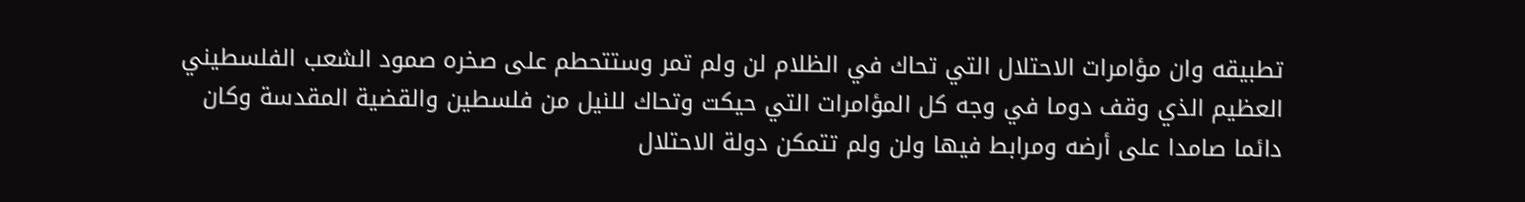تطبيقه وان مؤامرات الاحتلال التي تحاك في الظلام لن ولم تمر وستتحطم على صخره صمود الشعب الفلسطيني العظيم الذي وقف دوما في وجه كل المؤامرات التي حيكت وتحاك للنيل من فلسطين والقضية المقدسة وكان دائما صامدا على أرضه ومرابط فيها ولن ولم تتمكن دولة الاحتلال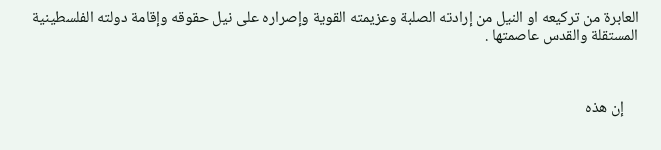العابرة من تركيعه او النيل من إرادته الصلبة وعزيمته القوية وإصراره على نيل حقوقه وإقامة دولته الفلسطينية المستقلة والقدس عاصمتها .



    إن هذه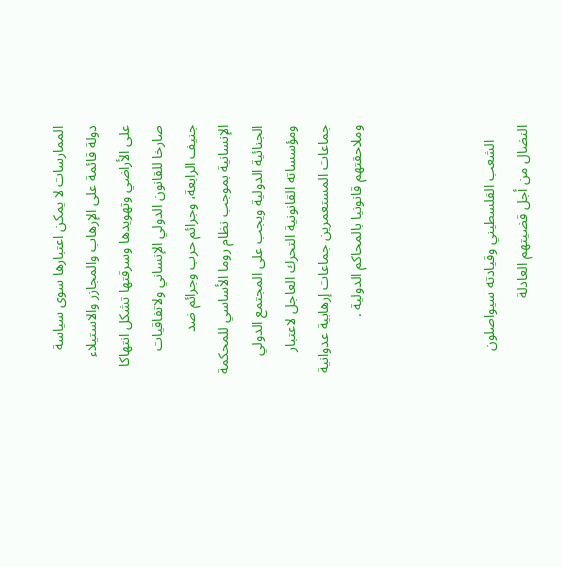الممارسات لا يمكن اعتبارها سوى سياسة دولة قائمة على الإرهاب والمجازر والاستيلاء على الأراضي وتهويدها وسرقتها تشكل انتهاكا صارخا للقانون الدولي الإنساني ولاتفاقيات جنيف الرابعة، وجرائم حرب وجرائم ضد الإنسانية بموجب نظام روما الأساسي للمحكمة الجنائية الدولية ويجب على المجتمع الدولي ومؤسساته القانونية التحرك العاجل لاعتبار جماعات المستعمرين جماعات إرهابية عدوانية وملاحقتهم قانونيا بالمحاكم الدولية .



    الشعب الفلسطيني وقيادته سيواصلون النضال من أجل قضيتهم العادلة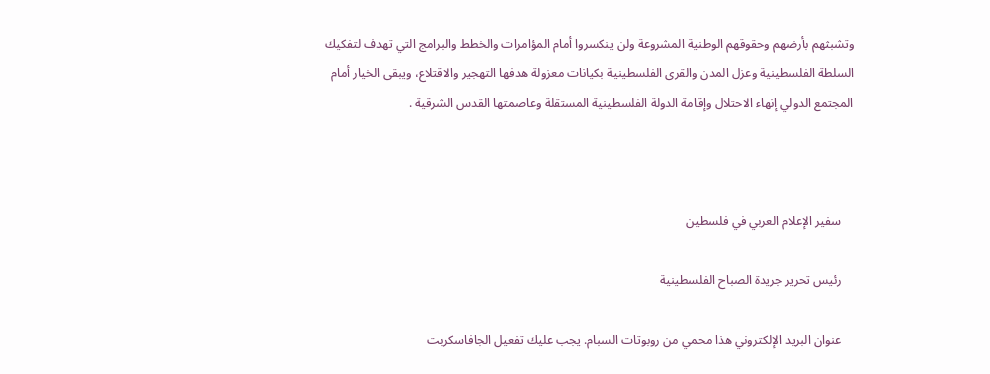وتشبثهم بأرضهم وحقوقهم الوطنية المشروعة ولن ينكسروا أمام المؤامرات والخطط والبرامج التي تهدف لتفكيك السلطة الفلسطينية وعزل المدن والقرى الفلسطينية بكيانات معزولة هدفها التهجير والاقتلاع، ويبقى الخيار أمام المجتمع الدولي إنهاء الاحتلال وإقامة الدولة الفلسطينية المستقلة وعاصمتها القدس الشرقية .



    سفير الإعلام العربي في فلسطين

    رئيس تحرير جريدة الصباح الفلسطينية

    عنوان البريد الإلكتروني هذا محمي من روبوتات السبام. يجب عليك تفعيل الجافاسكربت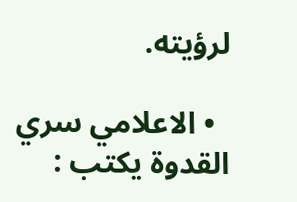لرؤيته.

  • الاعلامي سري القدوة يكتب :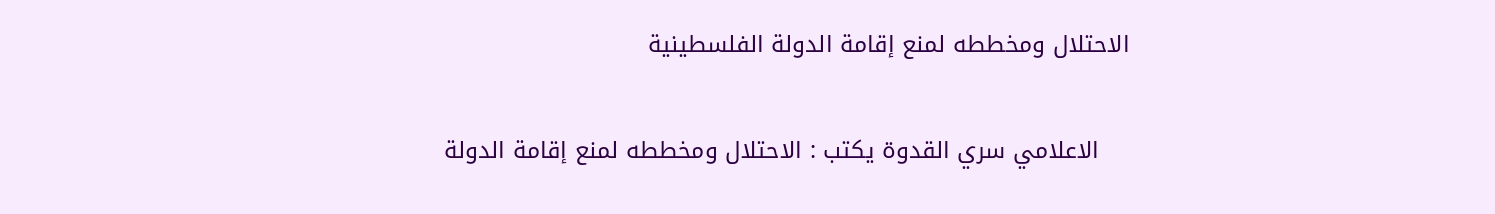الاحتلال ومخططه لمنع إقامة الدولة الفلسطينية

    الاعلامي سري القدوة يكتب : الاحتلال ومخططه لمنع إقامة الدولة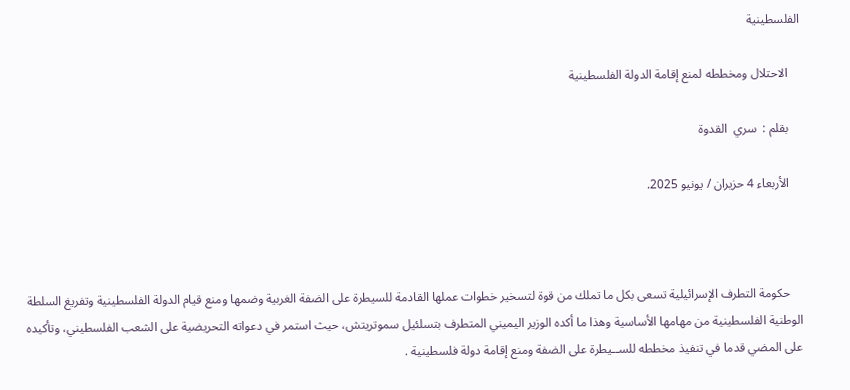الفلسطينية

    الاحتلال ومخططه لمنع إقامة الدولة الفلسطينية

    بقلم :  سري  القدوة

    الأربعاء 4 حزيران / يونيو 2025.



    حكومة التطرف الإسرائيلية تسعى بكل ما تملك من قوة لتسخير خطوات عملها القادمة للسيطرة على الضفة الغربية وضمها ومنع قيام الدولة الفلسطينية وتفريغ السلطة الوطنية الفلسطينية من مهامها الأساسية وهذا ما أكده الوزير اليميني المتطرف بتسلئيل سموتريتش، حيث استمر في دعواته التحريضية على الشعب الفلسطيني، وتأكيده على المضي قدما في تنفيذ مخططه للســيطرة على الضفة ومنع إقامة دولة فلسطينية .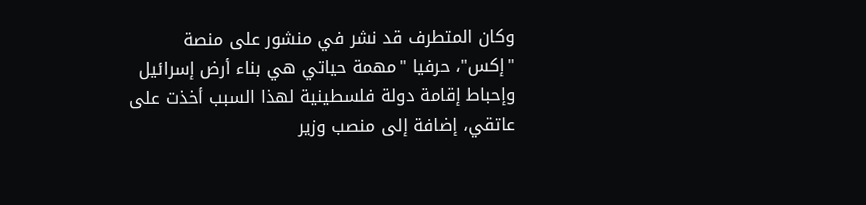وكان المتطرف قد نشر في منشور على منصة "إكس"، حرفيا "مهمة حياتي هي بناء أرض إسرائيل وإحباط إقامة دولة فلسطينية لهذا السبب أخذت على عاتقي، إضافة إلى منصب وزير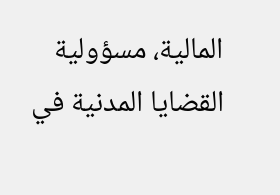المالية، مسؤولية القضايا المدنية في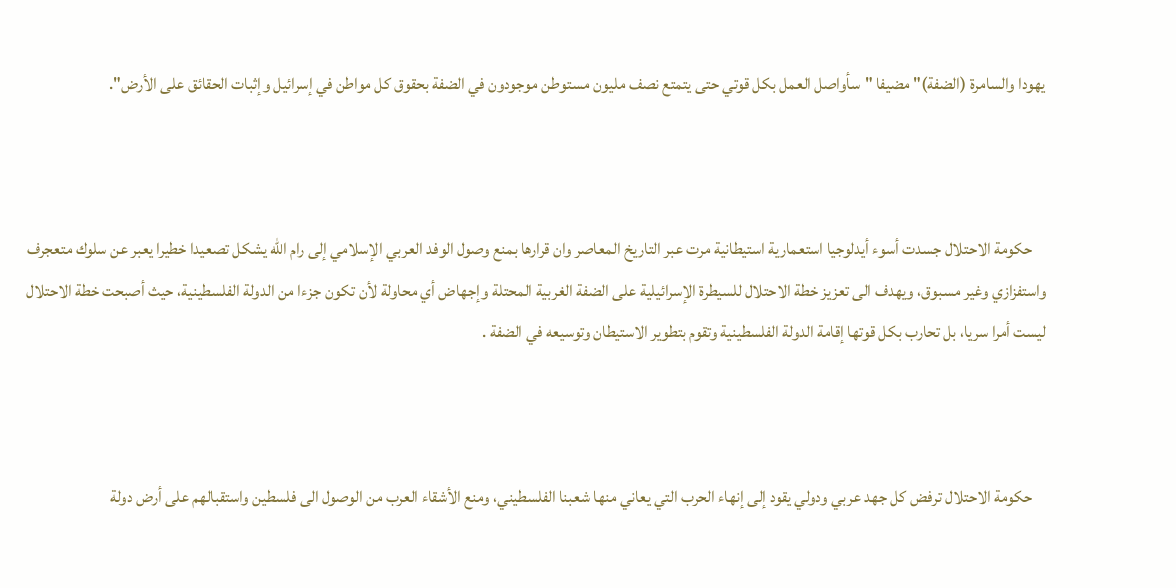يهودا والسامرة (الضفة)" مضيفا "سأواصل العمل بكل قوتي حتى يتمتع نصف مليون مستوطن موجودون في الضفة بحقوق كل مواطن في إسرائيل وإثبات الحقائق على الأرض".



    حكومة الاحتلال جسدت أسوء أيدلوجيا استعمارية استيطانية مرت عبر التاريخ المعاصر وان قرارها بمنع وصول الوفد العربي الإسلامي إلى رام الله يشكل تصعيدا خطيرا يعبر عن سلوك متعجرف واستفزازي وغير مسبوق، ويهدف الى تعزيز خطة الاحتلال للسيطرة الإسرائيلية على الضفة الغربية المحتلة وإجهاض أي محاولة لأن تكون جزءا من الدولة الفلسطينية، حيث أصبحت خطة الاحتلال ليست أمرا سريا، بل تحارب بكل قوتها إقامة الدولة الفلسطينية وتقوم بتطوير الاستيطان وتوسيعه في الضفة .



    حكومة الاحتلال ترفض كل جهد عربي ودولي يقود إلى إنهاء الحرب التي يعاني منها شعبنا الفلسطيني، ومنع الأشقاء العرب من الوصول الى فلسطين واستقبالهم على أرض دولة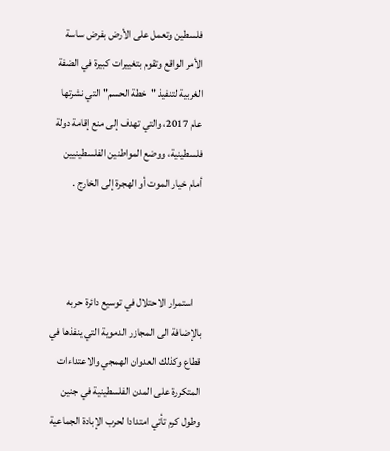فلسطين وتعمل على الأرض بفرض ساسة الأمر الواقع وتقوم بتغييرات كبيرة في الضفة الغربية لتنفيذ "خطة الحسم" التي نشرتها عام 2017، والتي تهدف إلى منع إقامة دولة فلسطينية، ووضع المواطنين الفلسطينيين أمام خيار الموت أو الهجرة إلى الخارج .



    استمرار الاحتلال في توسيع دائرة حربه بالإضافة الى المجازر الدموية التي ينفذها في قطاع وكذلك العدوان الهمجي والاعتداءات المتكررة على المدن الفلسطينية في جنين وطول كرم تأتي امتدادا لحرب الإبادة الجماعية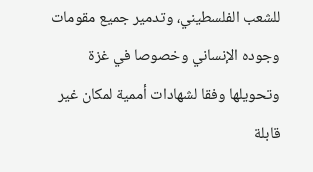للشعب الفلسطيني، وتدمير جميع مقومات وجوده الإنساني وخصوصا في غزة وتحويلها وفقا لشهادات أممية لمكان غير قابلة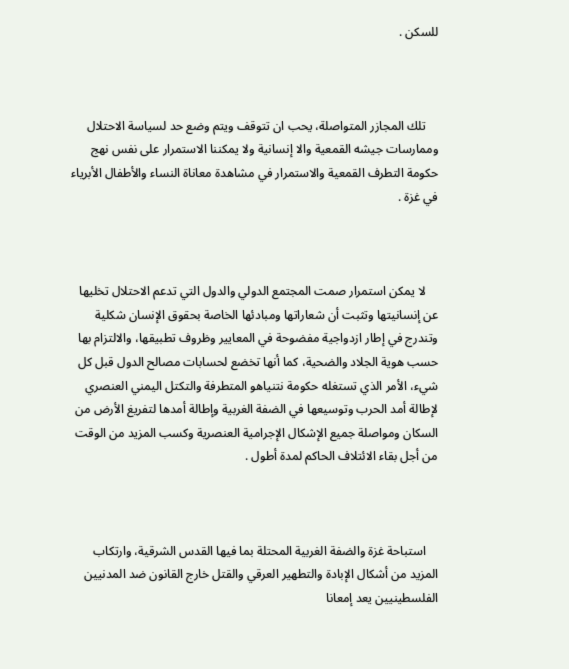للسكن .



    تلك المجازر المتواصلة، يحب ان تتوقف ويتم وضع حد لسياسة الاحتلال وممارسات جيشه القمعية والا إنسانية ولا يمكننا الاستمرار على نفس نهج حكومة التطرف القمعية والاستمرار في مشاهدة معاناة النساء والأطفال الأبرياء في غزة .



    لا يمكن استمرار صمت المجتمع الدولي والدول التي تدعم الاحتلال تخليها عن إنسانيتها وتثبت أن شعاراتها ومبادئها الخاصة بحقوق الإنسان شكلية وتندرج في إطار ازدواجية مفضوحة في المعايير وظروف تطبيقها، والالتزام بها حسب هوية الجلاد والضحية، كما أنها تخضع لحسابات مصالح الدول قبل كل شيء، الأمر الذي تستغله حكومة نتنياهو المتطرفة والتكتل اليمني العنصري لإطالة أمد الحرب وتوسيعها في الضفة الغربية وإطالة أمدها لتفريغ الأرض من السكان ومواصلة جميع الإشكال الإجرامية العنصرية وكسب المزيد من الوقت من أجل بقاء الائتلاف الحاكم لمدة أطول .



    استباحة غزة والضفة الغربية المحتلة بما فيها القدس الشرقية، وارتكاب المزيد من أشكال الإبادة والتطهير العرقي والقتل خارج القانون ضد المدنيين الفلسطينيين يعد إمعانا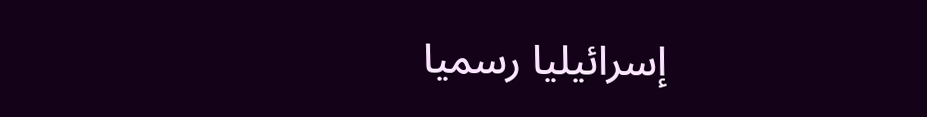إسرائيليا رسميا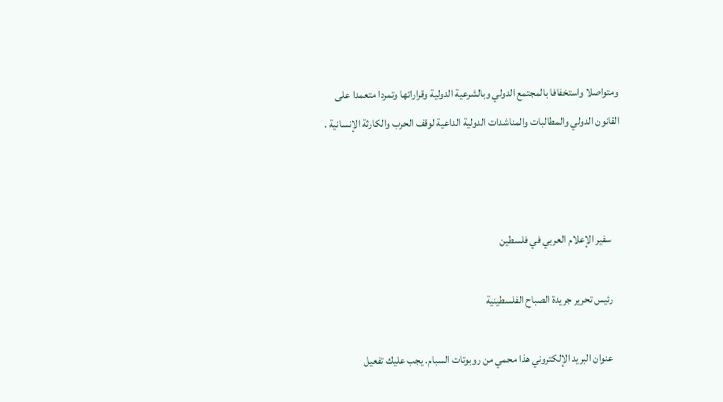ومتواصلا واستخفافا بالمجتمع الدولي وبالشرعية الدولية وقراراتها وتمردا متعمدا على القانون الدولي والمطالبات والمناشدات الدولية الداعية لوقف الحرب والكارثة الإنسانية .



    سفير الإعلام العربي في فلسطين

    رئيس تحرير جريدة الصباح الفلسطينية

    عنوان البريد الإلكتروني هذا محمي من روبوتات السبام. يجب عليك تفعيل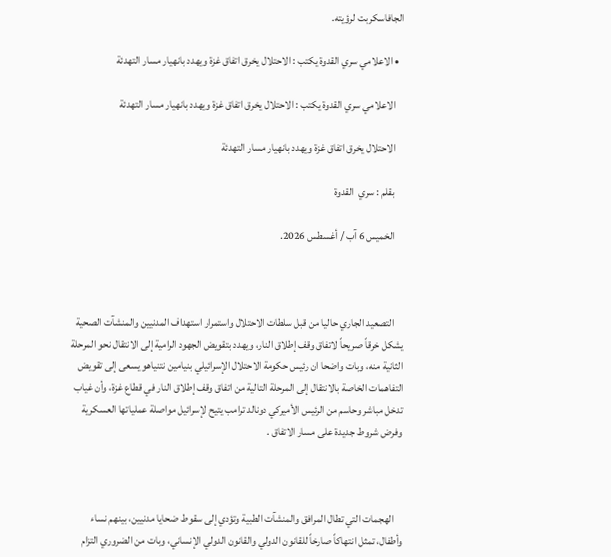الجافاسكربت لرؤيته.

  • الاعلامي سري القدوة يكتب : الاحتلال يخرق اتفاق غزة ويهدد بانهيار مسار التهدئة

    الاعلامي سري القدوة يكتب : الاحتلال يخرق اتفاق غزة ويهدد بانهيار مسار التهدئة

    الاحتلال يخرق اتفاق غزة ويهدد بانهيار مسار التهدئة

    بقلم : سري  القدوة

    الخميس 6 آب / أغسطس 2026.



    التصعيد الجاري حاليا من قبل سلطات الاحتلال واستمرار استهداف المدنيين والمنشآت الصحية يشكل خرقاً صريحاً لاتفاق وقف إطلاق النار، ويهدد بتقويض الجهود الرامية إلى الانتقال نحو المرحلة الثانية منه، وبات واضحا ان رئيس حكومة الاحتلال الإسرائيلي بنيامين نتنياهو يسعى إلى تقويض التفاهمات الخاصة بالانتقال إلى المرحلة التالية من اتفاق وقف إطلاق النار في قطاع غزة، وأن غياب تدخل مباشر وحاسم من الرئيس الأميركي دونالد ترامب يتيح لإسرائيل مواصلة عملياتها العسكرية وفرض شروط جديدة على مسار الاتفاق .



    الهجمات التي تطال المرافق والمنشآت الطبية وتؤدي إلى سقوط ضحايا مدنيين، بينهم نساء وأطفال، تمثل انتهاكاً صارخاً للقانون الدولي والقانون الدولي الإنساني، وبات من الضروري التزام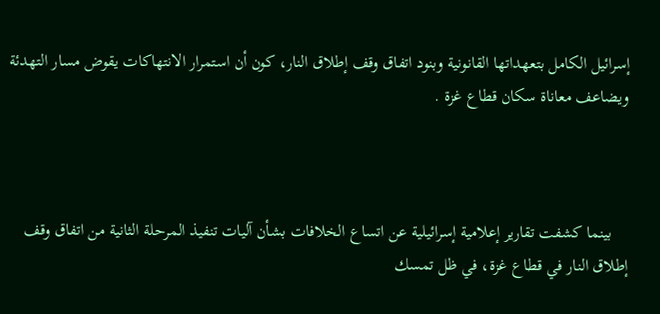إسرائيل الكامل بتعهداتها القانونية وبنود اتفاق وقف إطلاق النار، كون أن استمرار الانتهاكات يقوض مسار التهدئة ويضاعف معاناة سكان قطاع غزة .



    بينما كشفت تقارير إعلامية إسرائيلية عن اتساع الخلافات بشأن آليات تنفيذ المرحلة الثانية من اتفاق وقف إطلاق النار في قطاع غزة، في ظل تمسك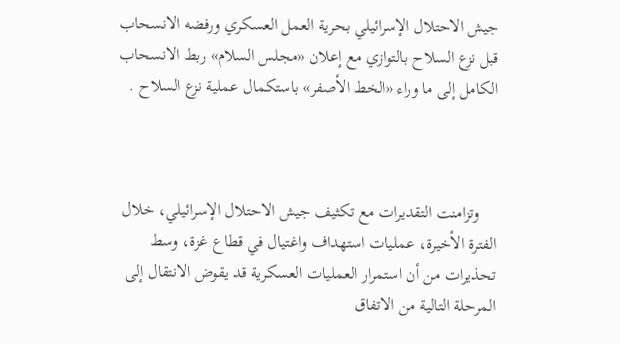جيش الاحتلال الإسرائيلي بحرية العمل العسكري ورفضه الانسحاب قبل نزع السلاح بالتوازي مع إعلان «مجلس السلام» ربط الانسحاب الكامل إلى ما وراء «الخط الأصفر» باستكمال عملية نزع السلاح .



    وتزامنت التقديرات مع تكثيف جيش الاحتلال الإسرائيلي، خلال الفترة الأخيرة، عمليات استهداف واغتيال في قطاع غزة، وسط تحذيرات من أن استمرار العمليات العسكرية قد يقوض الانتقال إلى المرحلة التالية من الاتفاق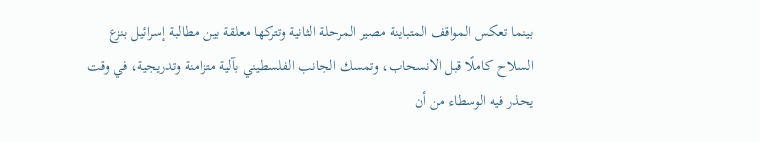بينما تعكس المواقف المتباينة مصير المرحلة الثانية وتتركها معلقة بين مطالبة إسرائيل بنزع السلاح كاملًا قبل الانسحاب، وتمسك الجانب الفلسطيني بآلية متزامنة وتدريجية، في وقت يحذر فيه الوسطاء من أن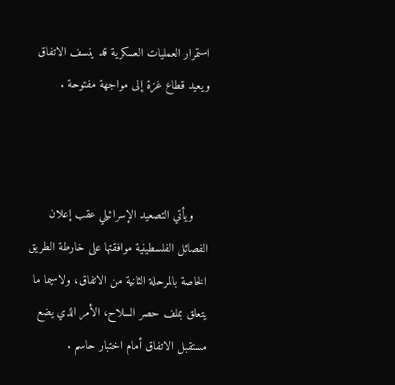استمرار العمليات العسكرية قد ينسف الاتفاق ويعيد قطاع غزة إلى مواجهة مفتوحة .



    ويأتي التصعيد الإسرائيلي عقب إعلان الفصائل الفلسطينية موافقتها على خارطة الطريق الخاصة بالمرحلة الثانية من الاتفاق، ولاسيما ما يتعلق بملف حصر السلاح، الأمر الذي يضع مستقبل الاتفاق أمام اختبار حاسم .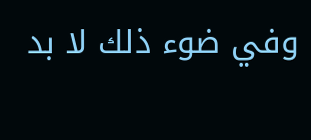وفي ضوء ذلك لا بد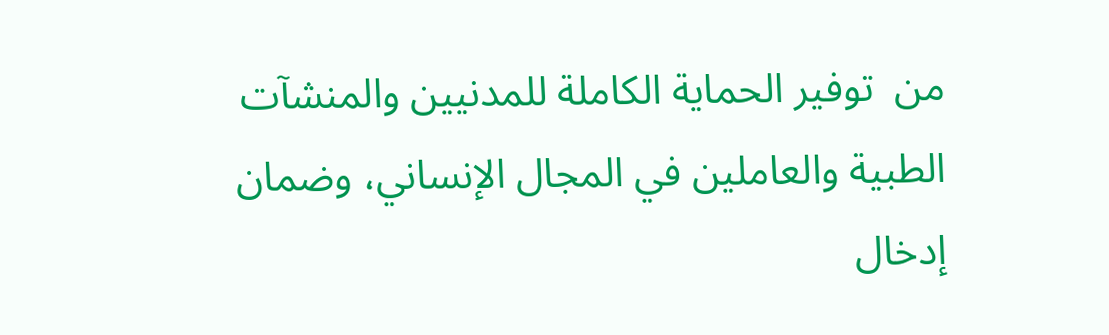من  توفير الحماية الكاملة للمدنيين والمنشآت الطبية والعاملين في المجال الإنساني، وضمان إدخال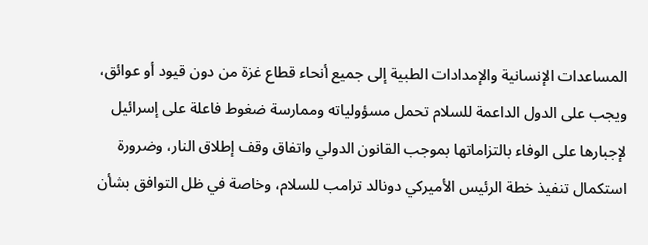المساعدات الإنسانية والإمدادات الطبية إلى جميع أنحاء قطاع غزة من دون قيود أو عوائق، ويجب على الدول الداعمة للسلام تحمل مسؤولياته وممارسة ضغوط فاعلة على إسرائيل لإجبارها على الوفاء بالتزاماتها بموجب القانون الدولي واتفاق وقف إطلاق النار، وضرورة استكمال تنفيذ خطة الرئيس الأميركي دونالد ترامب للسلام، وخاصة في ظل التوافق بشأن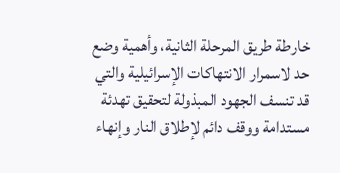خارطة طريق المرحلة الثانية، وأهمية وضع حد لاسمرار الانتهاكات الإسرائيلية والتي قد تنسف الجهود المبذولة لتحقيق تهدئة مستدامة ووقف دائم لإطلاق النار وإنهاء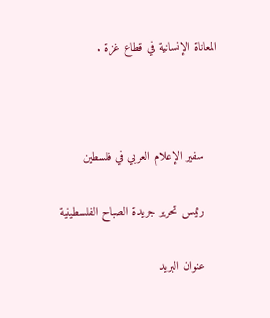المعاناة الإنسانية في قطاع غزة .



    سفير الإعلام العربي في فلسطين

    رئيس تحرير جريدة الصباح الفلسطينية

    عنوان البريد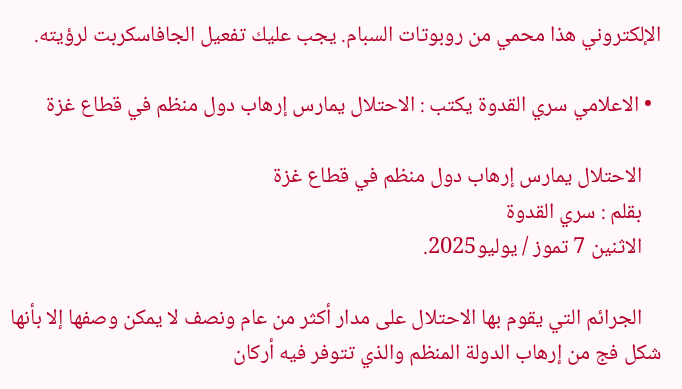الإلكتروني هذا محمي من روبوتات السبام. يجب عليك تفعيل الجافاسكربت لرؤيته.

  • الاعلامي سري القدوة يكتب : الاحتلال يمارس إرهاب دول منظم في قطاع غزة

    الاحتلال يمارس إرهاب دول منظم في قطاع غزة
    بقلم : سري القدوة
    الاثنين 7 تموز / يوليو2025.

    الجرائم التي يقوم بها الاحتلال على مدار أكثر من عام ونصف لا يمكن وصفها إلا بأنها شكل فج من إرهاب الدولة المنظم والذي تتوفر فيه أركان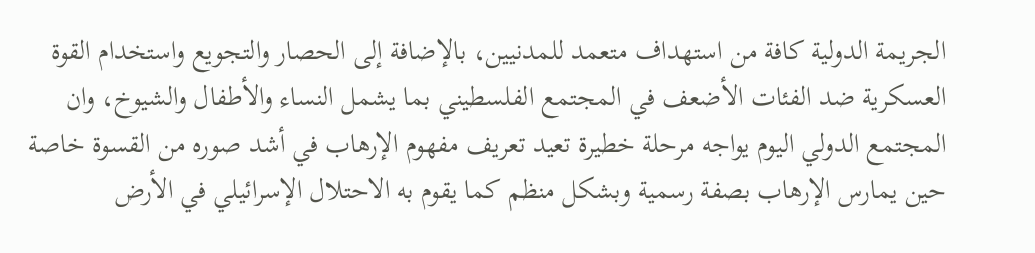الجريمة الدولية كافة من استهداف متعمد للمدنيين، بالإضافة إلى الحصار والتجويع واستخدام القوة العسكرية ضد الفئات الأضعف في المجتمع الفلسطيني بما يشمل النساء والأطفال والشيوخ، وان المجتمع الدولي اليوم يواجه مرحلة خطيرة تعيد تعريف مفهوم الإرهاب في أشد صوره من القسوة خاصة حين يمارس الإرهاب بصفة رسمية وبشكل منظم كما يقوم به الاحتلال الإسرائيلي في الأرض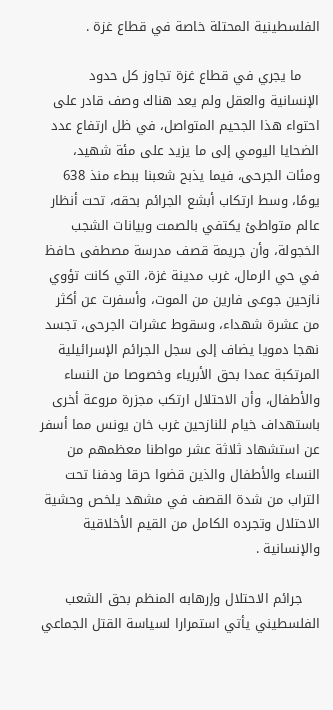الفلسطينية المحتلة خاصة في قطاع غزة .

    ما يجري في قطاع غزة تجاوز كل حدود الإنسانية والعقل ولم يعد هناك وصف قادر على احتواء هذا الجحيم المتواصل، في ظل ارتفاع عدد الضحايا اليومي إلى ما يزيد على مئة شهيد، ومئات الجرحى، فيما يذبح شعبنا ببطء منذ 638 يومًا، وسط ارتكاب أبشع الجرائم بحقه، تحت أنظار عالم متواطئ يكتفي بالصمت وبيانات الشجب الخجولة، وأن جريمة قصف مدرسة مصطفى حافظ في حي الرمال، غرب مدينة غزة، التي كانت تؤوي نازحين جوعى فارين من الموت، وأسفرت عن أكثر من عشرة شهداء، وسقوط عشرات الجرحى، تجسد نهجا دمويا يضاف إلى سجل الجرائم الإسرائيلية المرتكبة عمدا بحق الأبرياء وخصوصا من النساء والأطفال، وأن الاحتلال ارتكب مجزرة مروعة أخرى باستهداف خيام للنازحين غرب خان يونس مما أسفر عن استشهاد ثلاثة عشر مواطنا معظمهم من النساء والأطفال والذين قضوا حرقا ودفنا تحت التراب من شدة القصف في مشهد يلخص وحشية الاحتلال وتجرده الكامل من القيم الأخلاقية والإنسانية .

    جرائم الاحتلال وإرهابه المنظم بحق الشعب الفلسطيني يأتي استمرارا لسياسة القتل الجماعي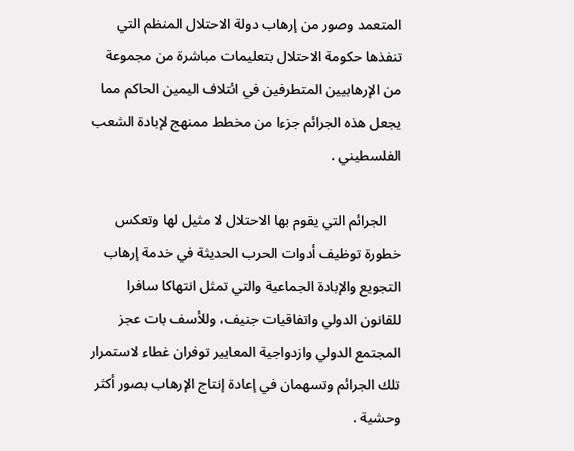المتعمد وصور من إرهاب دولة الاحتلال المنظم التي تنفذها حكومة الاحتلال بتعليمات مباشرة من مجموعة من الإرهابيين المتطرفين في ائتلاف اليمين الحاكم مما يجعل هذه الجرائم جزءا من مخطط ممنهج لإبادة الشعب الفلسطيني .

    الجرائم التي يقوم بها الاحتلال لا مثيل لها وتعكس خطورة توظيف أدوات الحرب الحديثة في خدمة إرهاب التجويع والإبادة الجماعية والتي تمثل انتهاكا سافرا للقانون الدولي واتفاقيات جنيف، وللأسف بات عجز المجتمع الدولي وازدواجية المعايير توفران غطاء لاستمرار تلك الجرائم وتسهمان في إعادة إنتاج الإرهاب بصور أكثر وحشية .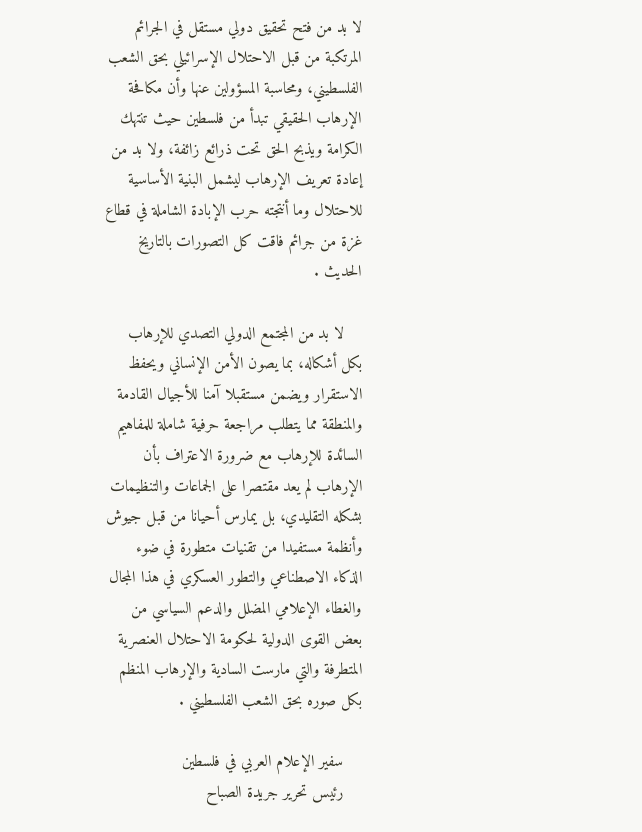لا بد من فتح تحقيق دولي مستقل في الجرائم المرتكبة من قبل الاحتلال الإسرائيلي بحق الشعب الفلسطيني، ومحاسبة المسؤولين عنها وأن مكافحة الإرهاب الحقيقي تبدأ من فلسطين حيث تنتهك الكرامة ويذبح الحق تحت ذرائع زائفة، ولا بد من إعادة تعريف الإرهاب ليشمل البنية الأساسية للاحتلال وما أنتجته حرب الإبادة الشاملة في قطاع غزة من جرائم فاقت كل التصورات بالتاريخ الحديث .

    لا بد من المجتمع الدولي التصدي للإرهاب بكل أشكاله، بما يصون الأمن الإنساني ويحفظ الاستقرار ويضمن مستقبلا آمنا للأجيال القادمة والمنطقة مما يتطلب مراجعة حرفية شاملة للمفاهيم السائدة للإرهاب مع ضرورة الاعتراف بأن الإرهاب لم يعد مقتصرا على الجماعات والتنظيمات بشكله التقليدي، بل يمارس أحيانا من قبل جيوش وأنظمة مستفيدا من تقنيات متطورة في ضوء الذكاء الاصطناعي والتطور العسكري في هذا المجال والغطاء الإعلامي المضلل والدعم السياسي من بعض القوى الدولية لحكومة الاحتلال العنصرية المتطرفة والتي مارست السادية والإرهاب المنظم بكل صوره بحق الشعب الفلسطيني .

    سفير الإعلام العربي في فلسطين
    رئيس تحرير جريدة الصباح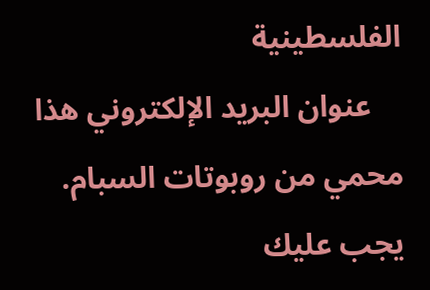الفلسطينية
    عنوان البريد الإلكتروني هذا محمي من روبوتات السبام. يجب عليك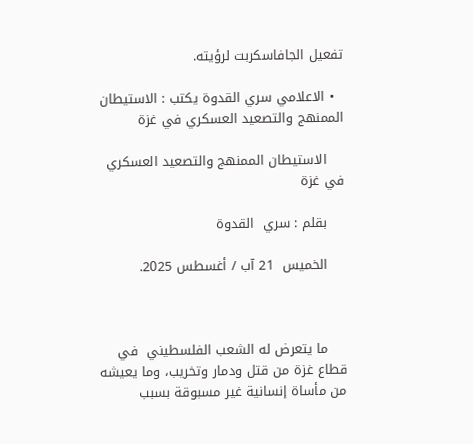تفعيل الجافاسكربت لرؤيته.

  • الاعلامي سري القدوة يكتب : الاستيطان الممنهج والتصعيد العسكري في غزة

    الاستيطان الممنهج والتصعيد العسكري في غزة

    بقلم : سري  القدوة

    الخميس  21 آب / أغسطس 2025.



    ما يتعرض له الشعب الفلسطيني  في قطاع غزة من قتل ودمار وتخريب، وما يعيشه من مأساة إنسانية غير مسبوقة بسبب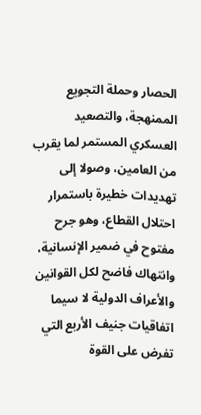الحصار وحملة التجويع الممنهجة، والتصعيد العسكري المستمر لما يقرب من العامين، وصولا إلى تهديدات خطيرة باستمرار احتلال القطاع، وهو جرح مفتوح في ضمير الإنسانية، وانتهاك فاضح لكل القوانين والأعراف الدولية لا سيما اتفاقيات جنيف الأربع التي تفرض على القوة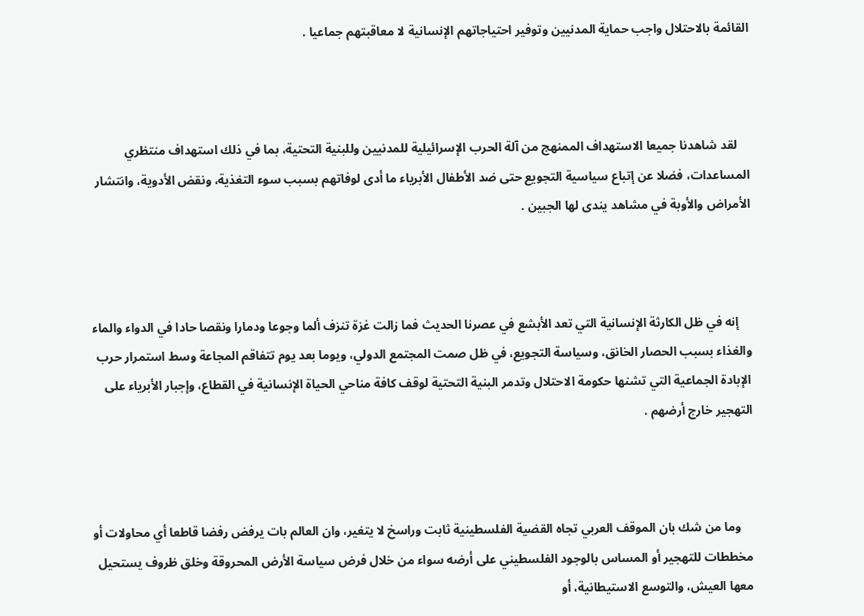القائمة بالاحتلال واجب حماية المدنيين وتوفير احتياجاتهم الإنسانية لا معاقبتهم جماعيا .



    لقد شاهدنا جميعا الاستهداف الممنهج من آلة الحرب الإسرائيلية للمدنيين وللبنية التحتية، بما في ذلك استهداف منتظري المساعدات، فضلا عن إتباع سياسية التجويع حتى ضد الأطفال الأبرياء ما أدى لوفاتهم بسبب سوء التغذية، ونقض الأدوية، وانتشار الأمراض والأوبة في مشاهد يندى لها الجبين .



    إنه في ظل الكارثة الإنسانية التي تعد الأبشع في عصرنا الحديث فما زالت غزة تنزف ألما وجوعا ودمارا ونقصا حادا في الدواء والماء والغذاء بسبب الحصار الخانق، وسياسة التجويع، في ظل صمت المجتمع الدولي، ويوما بعد يوم تتفاقم المجاعة وسط استمرار حرب الإبادة الجماعية التي تشنها حكومة الاحتلال وتدمر البنية التحتية لوقف كافة مناحي الحياة الإنسانية في القطاع، وإجبار الأبرياء على التهجير خارج أرضهم .



    وما من شك بان الموقف العربي تجاه القضية الفلسطينية ثابت وراسخ لا يتغير، وان العالم بات يرفض رفضا قاطعا أي محاولات أو مخططات للتهجير أو المساس بالوجود الفلسطيني على أرضه سواء من خلال فرض سياسة الأرض المحروقة وخلق ظروف يستحيل معها العيش، والتوسع الاستيطانية، أو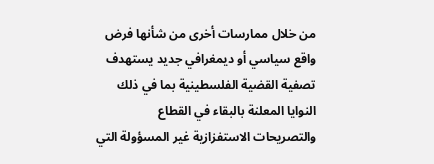من خلال ممارسات أخرى من شأنها فرض واقع سياسي أو ديمغرافي جديد يستهدف تصفية القضية الفلسطينية بما في ذلك النوايا المعلنة بالبقاء في القطاع والتصريحات الاستفزازية غير المسؤولة التي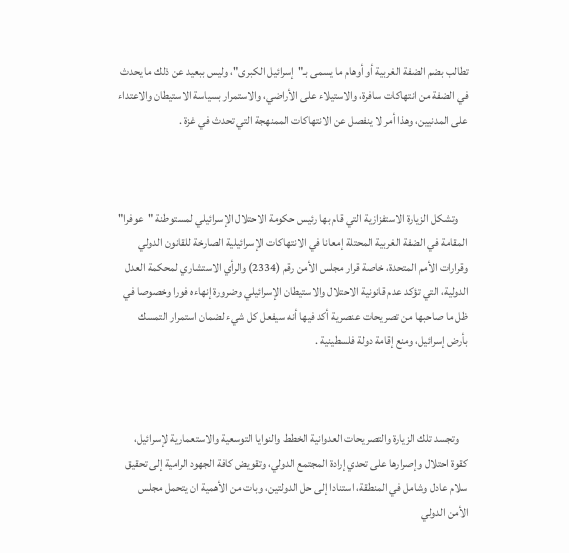تطالب بضم الضفة الغربية أو أوهام ما يسمى بـ"إسرائيل الكبرى"، وليس ببعيد عن ذلك ما يحدث في الضفة من انتهاكات سافرة، والاستيلاء على الأراضي، والاستمرار بسياسة الاستيطان والاعتداء على المدنيين، وهذا أمر لا ينفصل عن الانتهاكات الممنهجة التي تحدث في غزة .



    وتشكل الزيارة الاستفزازية التي قام بها رئيس حكومة الاحتلال الإسرائيلي لمستوطنة "عوفرا" المقامة في الضفة الغربية المحتلة إمعانا في الانتهاكات الإسرائيلية الصارخة للقانون الدولي وقرارات الأمم المتحدة، خاصة قرار مجلس الأمن رقم (2334) والرأي الاستشاري لمحكمة العدل الدولية، التي تؤكد عدم قانونية الاحتلال والاستيطان الإسرائيلي وضرورة إنهاءه فورا وخصوصا في ظل ما صاحبها من تصريحات عنصرية أكد فيها أنه سيفعل كل شيء لضمان استمرار التمسك بأرض إسرائيل، ومنع إقامة دولة فلسطينية .



    وتجسد تلك الزيارة والتصريحات العدوانية الخطط والنوايا التوسعية والاستعمارية لإسرائيل، كقوة احتلال وإصرارها على تحدي إرادة المجتمع الدولي، وتقويض كافة الجهود الرامية إلى تحقيق سلام عادل وشامل في المنطقة، استنادا إلى حل الدولتين، وبات من الأهمية ان يتحمل مجلس الأمن الدولي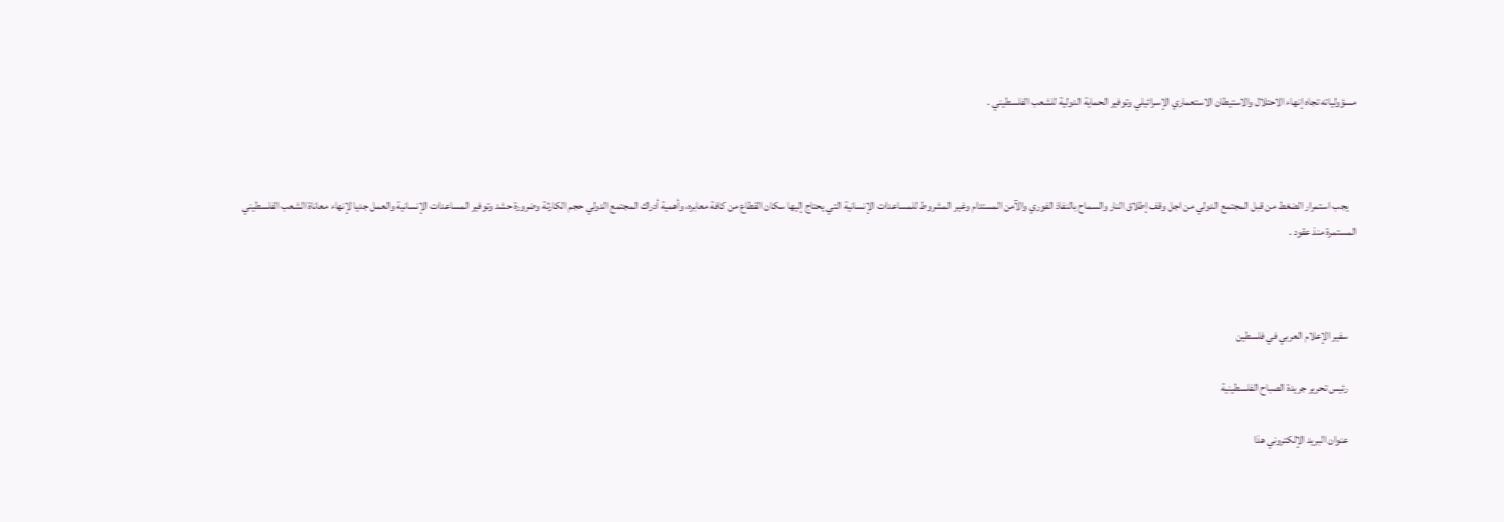مسؤولياته تجاه إنهاء الاحتلال والاستيطان الاستعماري الإسرائيلي وتوفير الحماية الدولية للشعب الفلسطيني .



    يجب استمرار الضغط من قبل المجتمع الدولي من اجل وقف إطلاق النار والسماح بالنفاذ الفوري والآمن المستدام وغير المشروط للمساعدات الإنسانية التي يحتاج إليها سكان القطاع من كافة معابره، وأهمية أدراك المجتمع الدولي حجم الكارثة وضرورة حشد وتوفير المساعدات الإنسانية والعمل جديا لإنهاء معاناة الشعب الفلسطيني المستمرة منذ عقود .



    سفير الإعلام العربي في فلسطين

    رئيس تحرير جريدة الصباح الفلسطينية

    عنوان البريد الإلكتروني هذا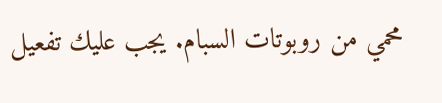محمي من روبوتات السبام. يجب عليك تفعيل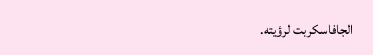الجافاسكربت لرؤيته.